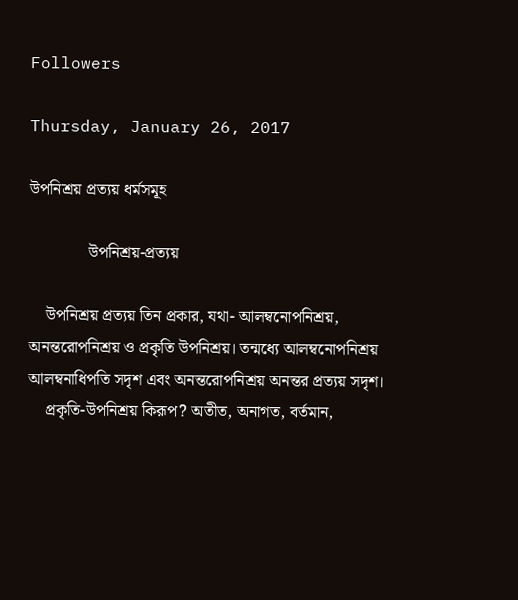Followers

Thursday, January 26, 2017

উপনিশ্রয় প্রত্যয় ধর্মসমূহ

              উপনিশ্রয়-প্রত্যয়

    উপনিশ্রয় প্রত্যয় তিন প্রকার, যথা- আলম্বনোপনিশ্রয়, অনন্তরোপনিশ্রয় ও প্রকৃতি উপনিশ্রয়। তন্মধ্যে আলম্বনোপনিশ্রয় আলম্বনাধিপতি সদৃশ এবং অনন্তরোপনিশ্রয় অনন্তর প্রত্যয় সদৃশ।
    প্রকৃতি-উপনিশ্রয় কিরূপ? অতীত, অনাগত, বর্তমান,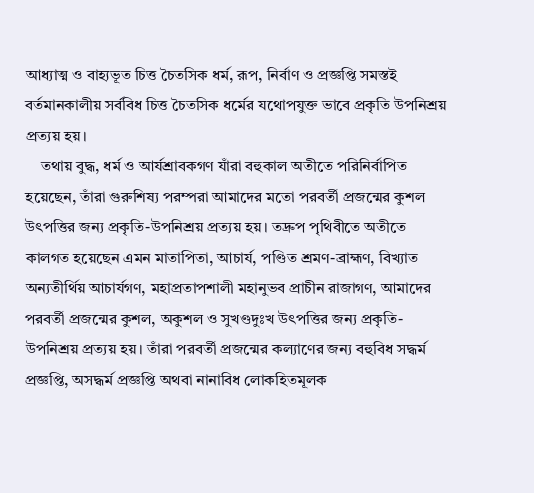আধ্যাত্ম ও বাহ্যভূত চিত্ত চৈতসিক ধর্ম, রূপ, নির্বাণ ও প্রজ্ঞপ্তি সমস্তই বর্তমানকালীয় সর্ববিধ চিত্ত চৈতসিক ধর্মের যথোপযুক্ত ভাবে প্রকৃতি উপনিশ্রয় প্রত্যয় হয়।
    তথায় বুদ্ধ, ধর্ম ও আর্যশ্রাবকগণ যাঁরা বহুকাল অতীতে পরিনির্বাপিত হয়েছেন, তাঁরা গুরুশিষ্য পরম্পরা আমাদের মতো পরবর্তী প্রজন্মের কুশল উৎপত্তির জন্য প্রকৃতি-উপনিশ্রয় প্রত্যয় হয়। তদ্রুপ পৃথিবীতে অতীতে কালগত হয়েছেন এমন মাতাপিতা, আচার্য, পণ্ডিত শ্রমণ-ব্রাহ্মণ, বিখ্যাত অন্যতীর্থিয় আচার্যগণ, মহাপ্রতাপশালী মহানুভব প্রাচীন রাজাগণ, আমাদের পরবর্তী প্রজন্মের কুশল, অকুশল ও সুখণ্ডদুঃখ উৎপত্তির জন্য প্রকৃতি-উপনিশ্রয় প্রত্যয় হয়। তাঁরা পরবর্তী প্রজন্মের কল্যাণের জন্য বহুবিধ সদ্ধর্ম প্রজ্ঞপ্তি, অসদ্ধর্ম প্রজ্ঞপ্তি অথবা নানাবিধ লোকহিতমূলক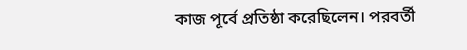কাজ পূর্বে প্রতিষ্ঠা করেছিলেন। পরবর্তী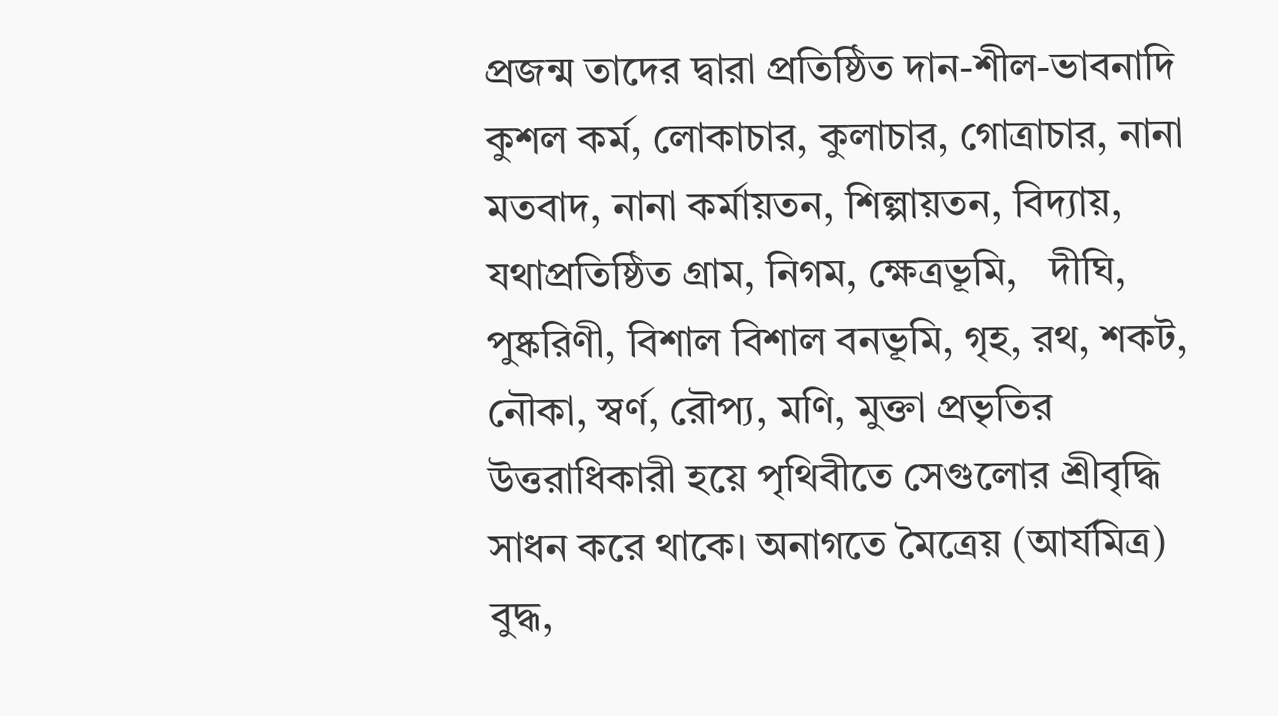প্রজন্ম তাদের দ্বারা প্রতিষ্ঠিত দান-শীল-ভাবনাদি কুশল কর্ম, লোকাচার, কুলাচার, গোত্রাচার, নানা মতবাদ, নানা কর্মায়তন, শিল্পায়তন, বিদ্যায়, যথাপ্রতিষ্ঠিত গ্রাম, নিগম, ক্ষেত্রভূমি,   দীঘি, পুষ্করিণী, বিশাল বিশাল বনভূমি, গৃহ, রথ, শকট, নৌকা, স্বর্ণ, রৌপ্য, মণি, মুক্তা প্রভৃতির উত্তরাধিকারী হয়ে পৃথিবীতে সেগুলোর শ্রীবৃদ্ধি সাধন করে থাকে। অনাগতে মৈত্রেয় (আর্যমিত্র) বুদ্ধ,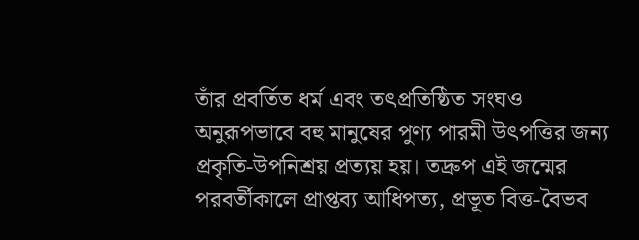তাঁর প্রবর্তিত ধর্ম এবং তৎপ্রতিষ্ঠিত সংঘও অনুরূপভাবে বহু মানুষের পুণ্য পারমী উৎপত্তির জন্য প্রকৃতি-উপনিশ্রয় প্রত্যয় হয়। তদ্রুপ এই জন্মের পরবর্তীকালে প্রাপ্তব্য আধিপত্য, প্রভূত বিত্ত-বৈভব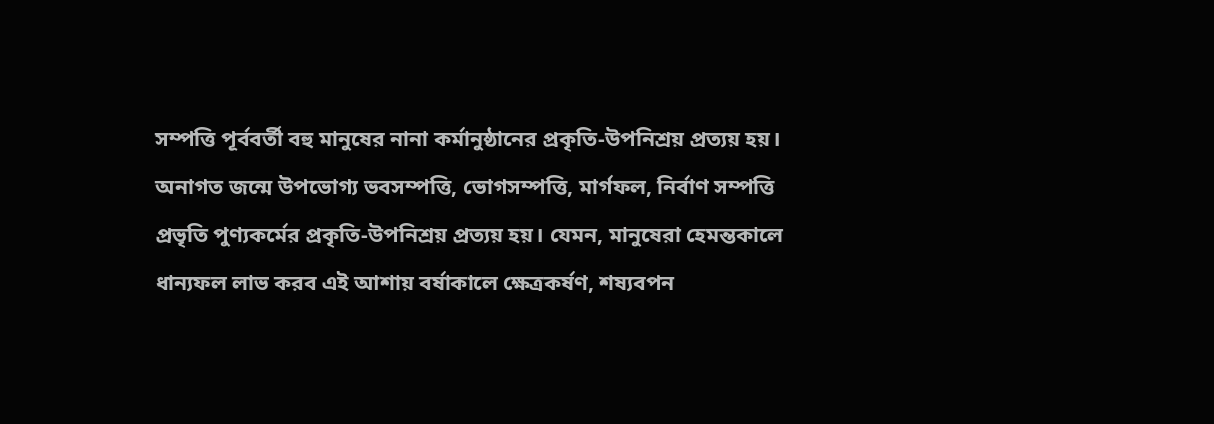সম্পত্তি পূর্ববর্তী বহু মানুষের নানা কর্মানুষ্ঠানের প্রকৃতি-উপনিশ্রয় প্রত্যয় হয়। অনাগত জন্মে উপভোগ্য ভবসম্পত্তি, ভোগসম্পত্তি, মার্গফল, নির্বাণ সম্পত্তি প্রভৃতি পুণ্যকর্মের প্রকৃতি-উপনিশ্রয় প্রত্যয় হয়। যেমন, মানুষেরা হেমন্তকালে ধান্যফল লাভ করব এই আশায় বর্ষাকালে ক্ষেত্রকর্ষণ, শষ্যবপন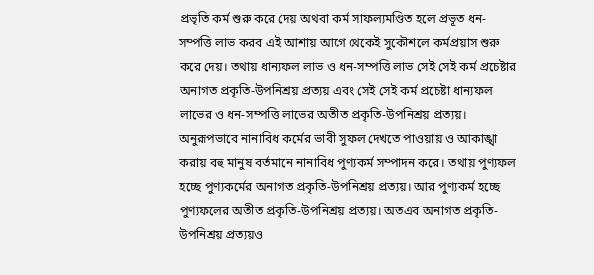প্রভৃতি কর্ম শুরু করে দেয় অথবা কর্ম সাফল্যমণ্ডিত হলে প্রভূত ধন-সম্পত্তি লাভ করব এই আশায় আগে থেকেই সুকৌশলে কর্মপ্রয়াস শুরু করে দেয়। তথায় ধান্যফল লাভ ও ধন-সম্পত্তি লাভ সেই সেই কর্ম প্রচেষ্টার অনাগত প্রকৃতি-উপনিশ্রয় প্রত্যয় এবং সেই সেই কর্ম প্রচেষ্টা ধান্যফল লাভের ও ধন-সম্পত্তি লাভের অতীত প্রকৃতি-উপনিশ্রয় প্রত্যয়। অনুরূপভাবে নানাবিধ কর্মের ভাবী সুফল দেখতে পাওয়ায় ও আকাঙ্খা করায় বহু মানুষ বর্তমানে নানাবিধ পুণ্যকর্ম সম্পাদন করে। তথায় পুণ্যফল হচ্ছে পুণ্যকর্মের অনাগত প্রকৃতি-উপনিশ্রয় প্রত্যয়। আর পুণ্যকর্ম হচ্ছে পুণ্যফলের অতীত প্রকৃতি-উপনিশ্রয় প্রত্যয়। অতএব অনাগত প্রকৃতি-উপনিশ্রয় প্রত্যয়ও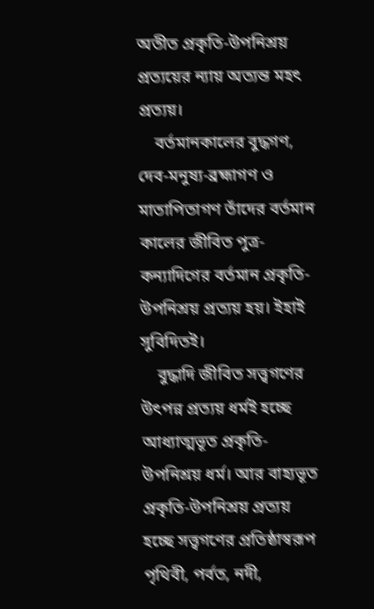অতীত প্রকৃতি-উপনিশ্রয় প্রত্যয়ের ন্যায় অত্যন্ত মহৎ প্রত্যয়।
    বর্তমানকালের বুদ্ধগণ, দেব-মনুষ্য-ব্রহ্মাগণ ও মাতাপিতাগণ তাঁদের বর্তমান কালের জীবিত পুত্র- কন্যাদিগের বর্তমান প্রকৃতি-উপনিশ্রয় প্রত্যয় হয়। ইহাই সুবিদিতই।
    বুদ্ধাদি জীবিত সত্ত্বগণের উৎপন্ন প্রত্যয় ধর্মই হচ্ছে আধ্যাত্মভূত প্রকৃতি-উপনিশ্রয় ধর্ম। আর বাহ্যভূত প্রকৃতি-উপনিশ্রয় প্রত্যয় হচ্ছে সত্ত্বগণের প্রতিষ্ঠাস্বরূপ পৃথিবী, পর্বত, নদী,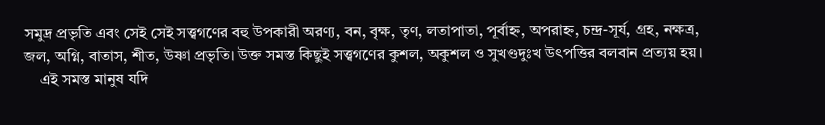সমুদ্র প্রভৃতি এবং সেই সেই সত্ত্বগণের বহু উপকারী অরণ্য, বন, বৃক্ষ, তৃণ, লতাপাতা, পূর্বাহ্ন, অপরাহ্ন, চন্দ্র-সূর্য, গ্রহ, নক্ষত্র, জল, অগ্নি, বাতাস, শীত, উষ্ণা প্রভৃতি। উক্ত সমস্ত কিছুই সত্ত্বগণের কুশল, অকুশল ও সুখণ্ডদুঃখ উৎপত্তির বলবান প্রত্যয় হয়।
    এই সমস্ত মানুষ যদি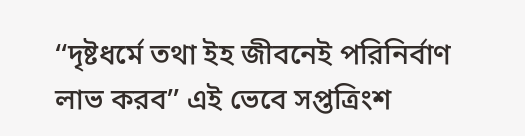‘‘দৃষ্টধর্মে তথা ইহ জীবনেই পরিনির্বাণ লাভ করব’’ এই ভেবে সপ্তত্রিংশ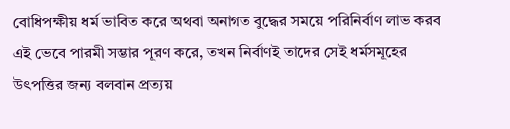বোধিপক্ষীয় ধর্ম ভাবিত করে অথবা অনাগত বুদ্ধের সময়ে পরিনির্বাণ লাভ করব এই ভেবে পারমী সম্ভার পূরণ করে, তখন নির্বাণই তাদের সেই ধর্মসমূহের উৎপত্তির জন্য বলবান প্রত্যয়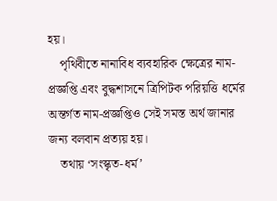হয়।
    পৃথিবীতে নানাবিধ ব্যবহারিক ক্ষেত্রের নাম-প্রজ্ঞপ্তি এবং বুদ্ধশাসনে ত্রিপিটক পরিয়ত্তি ধর্মের অন্তর্গত নাম-প্রজ্ঞপ্তিও সেই সমস্ত অর্থ জানার জন্য বলবান প্রত্যয় হয়।
    তথায় ‘সংস্কৃত-ধর্ম’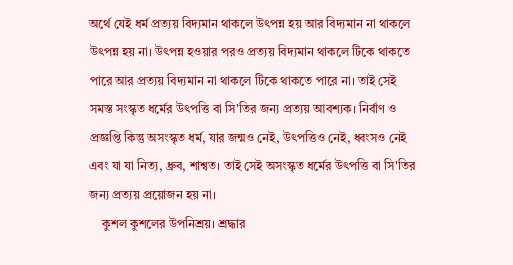অর্থে যেই ধর্ম প্রত্যয় বিদ্যমান থাকলে উৎপন্ন হয় আর বিদ্যমান না থাকলে উৎপন্ন হয় না। উৎপন্ন হওয়ার পরও প্রত্যয় বিদ্যমান থাকলে টিকে থাকতে পারে আর প্রত্যয় বিদ্যমান না থাকলে টিকে থাকতে পারে না। তাই সেই সমস্ত সংস্কৃত ধর্মের উৎপত্তি বা সি'তির জন্য প্রত্যয় আবশ্যক। নির্বাণ ও প্রজ্ঞপ্তি কিন্তু অসংস্কৃত ধর্ম, যার জন্মও নেই, উৎপত্তিও নেই, ধ্বংসও নেই এবং যা যা নিত্য, ধ্রুব, শাশ্বত। তাই সেই অসংস্কৃত ধর্মের উৎপত্তি বা সি'তির জন্য প্রত্যয় প্রয়োজন হয় না।
    কুশল কুশলের উপনিশ্রয়। শ্রদ্ধার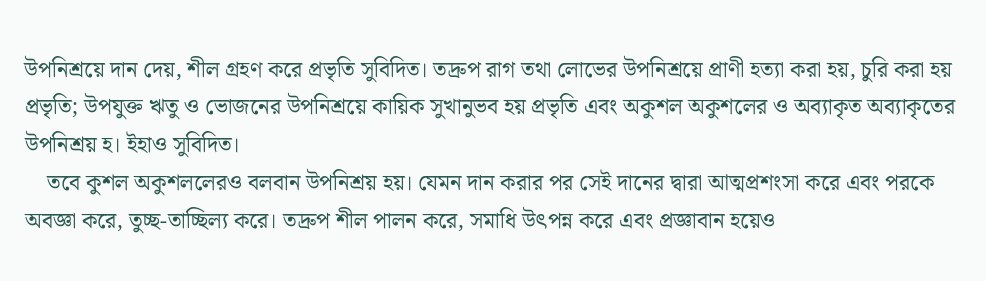উপনিশ্রয়ে দান দেয়, শীল গ্রহণ করে প্রভৃতি সুবিদিত। তদ্রুপ রাগ তথা লোভের উপনিশ্রয়ে প্রাণী হত্যা করা হয়, চুরি করা হয় প্রভৃতি; উপযুক্ত ঋতু ও ভোজনের উপনিশ্রয়ে কায়িক সুখানুভব হয় প্রভৃতি এবং অকুশল অকুশলের ও অব্যাকৃত অব্যাকৃতের উপনিশ্রয় হ। ইহাও সুবিদিত।
    তবে কুশল অকুশললেরও বলবান উপনিশ্রয় হয়। যেমন দান করার পর সেই দানের দ্বারা আত্মপ্রশংসা করে এবং পরকে অবজ্ঞা করে, তুচ্ছ-তাচ্ছিল্য করে। তদ্রুপ শীল পালন করে, সমাধি উৎপন্ন করে এবং প্রজ্ঞাবান হয়েও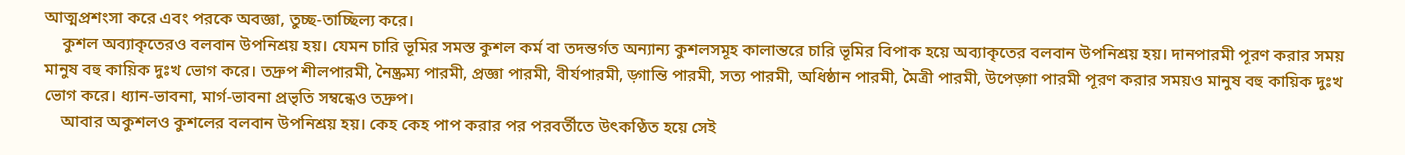আত্মপ্রশংসা করে এবং পরকে অবজ্ঞা, তুচ্ছ-তাচ্ছিল্য করে।
    কুশল অব্যাকৃতেরও বলবান উপনিশ্রয় হয়। যেমন চারি ভূমির সমস্ত কুশল কর্ম বা তদন্তর্গত অন্যান্য কুশলসমূহ কালান্তরে চারি ভূমির বিপাক হয়ে অব্যাকৃতের বলবান উপনিশ্রয় হয়। দানপারমী পূরণ করার সময় মানুষ বহু কায়িক দুঃখ ভোগ করে। তদ্রুপ শীলপারমী, নৈষ্ক্রম্য পারমী, প্রজ্ঞা পারমী, বীর্যপারমী, ড়্গান্তি পারমী, সত্য পারমী, অধিষ্ঠান পারমী, মৈত্রী পারমী, উপেড়্গা পারমী পূরণ করার সময়ও মানুষ বহু কায়িক দুঃখ ভোগ করে। ধ্যান-ভাবনা, মার্গ-ভাবনা প্রভৃতি সম্বন্ধেও তদ্রুপ।
    আবার অকুশলও কুশলের বলবান উপনিশ্রয় হয়। কেহ কেহ পাপ করার পর পরবর্তীতে উৎকণ্ঠিত হয়ে সেই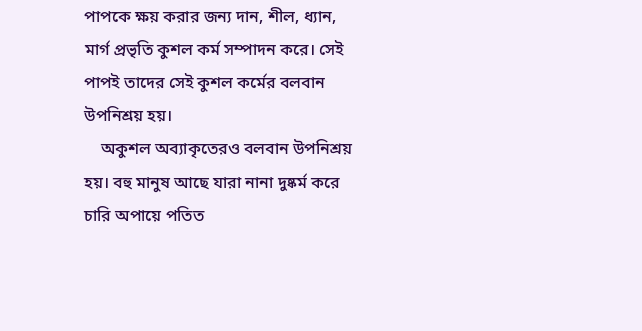পাপকে ক্ষয় করার জন্য দান, শীল, ধ্যান, মার্গ প্রভৃতি কুশল কর্ম সম্পাদন করে। সেই পাপই তাদের সেই কুশল কর্মের বলবান উপনিশ্রয় হয়।
    অকুশল অব্যাকৃতেরও বলবান উপনিশ্রয় হয়। বহু মানুষ আছে যারা নানা দুষ্কর্ম করে চারি অপায়ে পতিত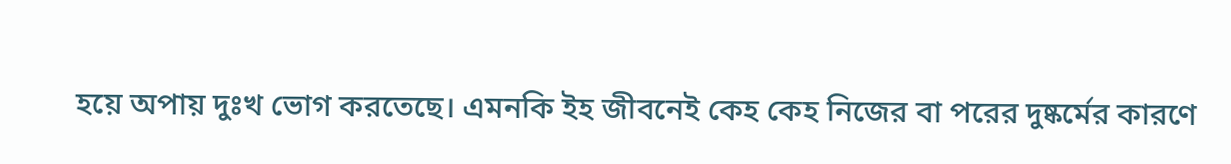হয়ে অপায় দুঃখ ভোগ করতেছে। এমনকি ইহ জীবনেই কেহ কেহ নিজের বা পরের দুষ্কর্মের কারণে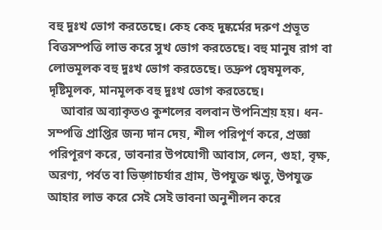বহু দুঃখ ভোগ করতেছে। কেহ কেহ দুষ্কর্মের দরুণ প্রভূত বিত্তসম্পত্তি লাভ করে সুখ ভোগ করতেছে। বহু মানুষ রাগ বা লোভমূলক বহু দুঃখ ভোগ করতেছে। তদ্রুপ দ্বেষমূলক, দৃষ্টিমূলক, মানমূলক বহু দুঃখ ভোগ করতেছে।
    আবার অব্যাকৃতও কুশলের বলবান উপনিশ্রয় হয়। ধন-সম্পত্তি প্রাপ্তির জন্য দান দেয়, শীল পরিপূর্ণ করে, প্রজ্ঞা পরিপূরণ করে, ভাবনার উপযোগী আবাস, লেন, গুহা, বৃক্ষ, অরণ্য, পর্বত বা ভিড়্গাচর্যার গ্রাম, উপযুক্ত ঋতু, উপযুক্ত আহার লাভ করে সেই সেই ভাবনা অনুশীলন করে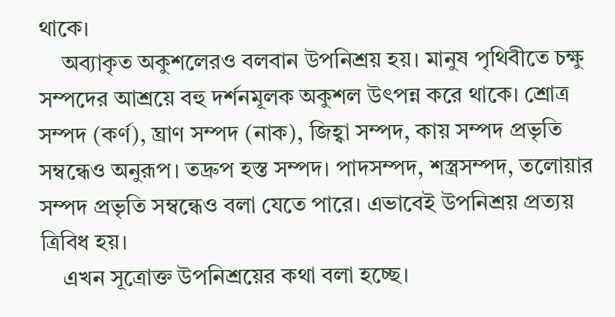থাকে।
    অব্যাকৃত অকুশলেরও বলবান উপনিশ্রয় হয়। মানুষ পৃথিবীতে চক্ষু সম্পদের আশ্রয়ে বহু দর্শনমূলক অকুশল উৎপন্ন করে থাকে। শ্রোত্র সম্পদ (কর্ণ), ঘ্রাণ সম্পদ (নাক), জিহ্বা সম্পদ, কায় সম্পদ প্রভৃতি সম্বন্ধেও অনুরূপ। তদ্রুপ হস্ত সম্পদ। পাদসম্পদ, শস্ত্রসম্পদ, তলোয়ার সম্পদ প্রভৃতি সম্বন্ধেও বলা যেতে পারে। এভাবেই উপনিশ্রয় প্রত্যয় ত্রিবিধ হয়।
    এখন সূত্রোক্ত উপনিশ্রয়ের কথা বলা হচ্ছে।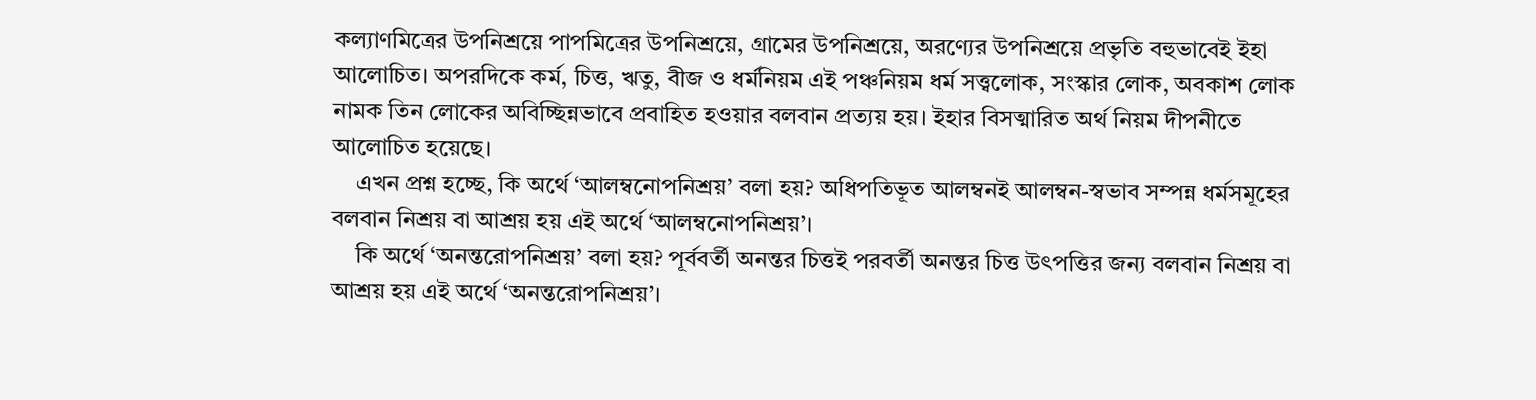কল্যাণমিত্রের উপনিশ্রয়ে পাপমিত্রের উপনিশ্রয়ে, গ্রামের উপনিশ্রয়ে, অরণ্যের উপনিশ্রয়ে প্রভৃতি বহুভাবেই ইহা আলোচিত। অপরদিকে কর্ম, চিত্ত, ঋতু, বীজ ও ধর্মনিয়ম এই পঞ্চনিয়ম ধর্ম সত্ত্বলোক, সংস্কার লোক, অবকাশ লোক নামক তিন লোকের অবিচ্ছিন্নভাবে প্রবাহিত হওয়ার বলবান প্রত্যয় হয়। ইহার বিসত্মারিত অর্থ নিয়ম দীপনীতে আলোচিত হয়েছে।
    এখন প্রশ্ন হচ্ছে, কি অর্থে ‘আলম্বনোপনিশ্রয়’ বলা হয়? অধিপতিভূত আলম্বনই আলম্বন-স্বভাব সম্পন্ন ধর্মসমূহের বলবান নিশ্রয় বা আশ্রয় হয় এই অর্থে ‘আলম্বনোপনিশ্রয়’।
    কি অর্থে ‘অনন্তরোপনিশ্রয়’ বলা হয়? পূর্ববর্তী অনন্তর চিত্তই পরবর্তী অনন্তর চিত্ত উৎপত্তির জন্য বলবান নিশ্রয় বা আশ্রয় হয় এই অর্থে ‘অনন্তরোপনিশ্রয়’।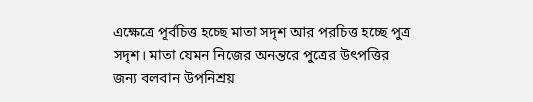এক্ষেত্রে পূর্বচিত্ত হচ্ছে মাতা সদৃশ আর পরচিত্ত হচ্ছে পুত্র সদৃশ। মাতা যেমন নিজের অনন্তরে পুত্রের উৎপত্তির জন্য বলবান উপনিশ্রয়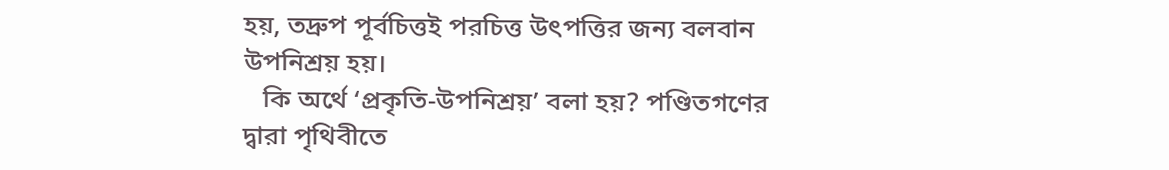হয়, তদ্রুপ পূর্বচিত্তই পরচিত্ত উৎপত্তির জন্য বলবান উপনিশ্রয় হয়।
   কি অর্থে ‘প্রকৃতি-উপনিশ্রয়’ বলা হয়? পণ্ডিতগণের দ্বারা পৃথিবীতে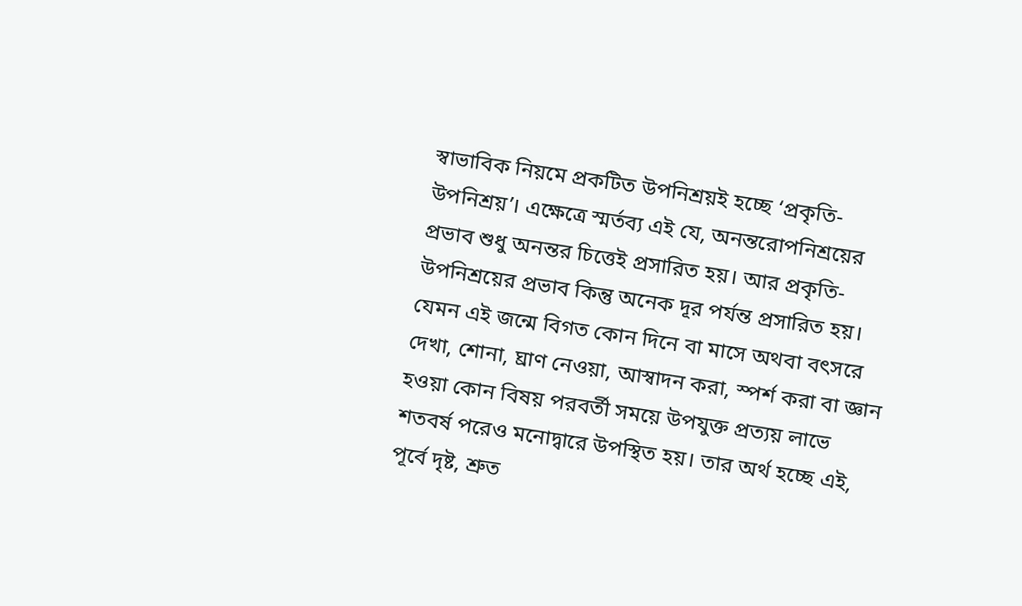স্বাভাবিক নিয়মে প্রকটিত উপনিশ্রয়ই হচ্ছে ‘প্রকৃতি-উপনিশ্রয়’। এক্ষেত্রে স্মর্তব্য এই যে, অনন্তরোপনিশ্রয়ের প্রভাব শুধু অনন্তর চিত্তেই প্রসারিত হয়। আর প্রকৃতি-উপনিশ্রয়ের প্রভাব কিন্তু অনেক দূর পর্যন্ত প্রসারিত হয়। যেমন এই জন্মে বিগত কোন দিনে বা মাসে অথবা বৎসরে দেখা, শোনা, ঘ্রাণ নেওয়া, আস্বাদন করা, স্পর্শ করা বা জ্ঞান হওয়া কোন বিষয় পরবর্তী সময়ে উপযুক্ত প্রত্যয় লাভে শতবর্ষ পরেও মনোদ্বারে উপস্থিত হয়। তার অর্থ হচ্ছে এই, পূর্বে দৃষ্ট, শ্রুত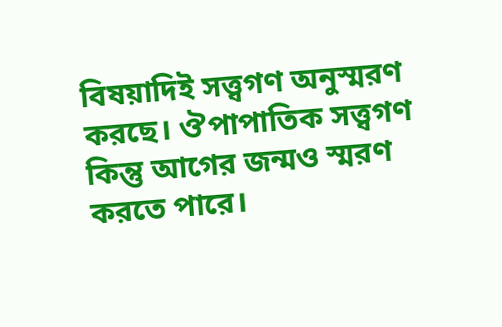বিষয়াদিই সত্ত্বগণ অনুস্মরণ করছে। ঔপাপাতিক সত্ত্বগণ কিন্তু আগের জন্মও স্মরণ করতে পারে।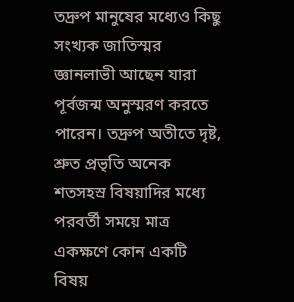তদ্রুপ মানুষের মধ্যেও কিছু সংখ্যক জাতিস্মর জ্ঞানলাভী আছেন যারা পূর্বজন্ম অনুস্মরণ করতে পারেন। তদ্রুপ অতীতে দৃষ্ট, শ্রুত প্রভৃতি অনেক শতসহস্র বিষয়াদির মধ্যে পরবর্তী সময়ে মাত্র একক্ষণে কোন একটি বিষয়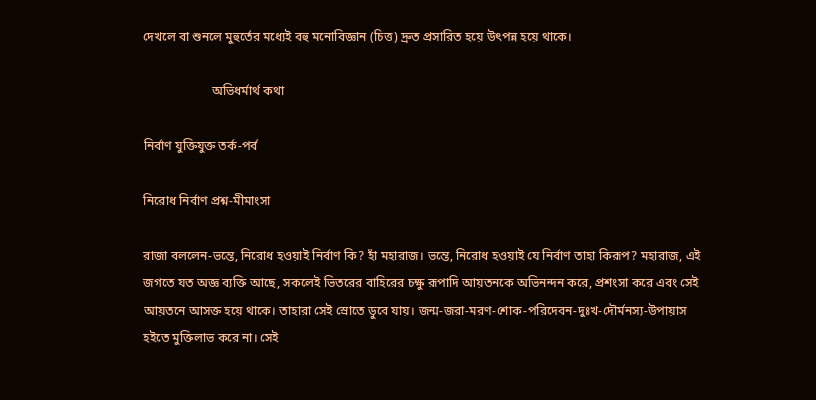দেখলে বা শুনলে মুহুর্তের মধ্যেই বহু মনোবিজ্ঞান (চিত্ত) দ্রুত প্রসারিত হয়ে উৎপন্ন হয়ে থাকে।

                      অভিধর্মার্থ কথা

নির্বাণ যুক্তিযুক্ত তর্ক-পর্ব

নিরোধ নির্বাণ প্রশ্ন-মীমাংসা

রাজা বললেন-ভন্তে, নিরোধ হওয়াই নির্বাণ কি? হাঁ মহারাজ। ভন্তে, নিরোধ হওয়াই যে নির্বাণ তাহা কিরূপ? মহারাজ, এই জগতে যত অজ্ঞ ব্যক্তি আছে, সকলেই ভিতরের বাহিরের চক্ষু রূপাদি আয়তনকে অভিনন্দন করে, প্রশংসা করে এবং সেই আয়তনে আসক্ত হয়ে থাকে। তাহারা সেই স্রোতে ডুবে যায়। জন্ম-জরা-মরণ-শোক-পরিদেবন-দুঃখ-দৌর্মনস্য-উপায়াস হইতে মুক্তিলাভ করে না। সেই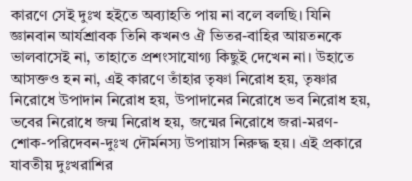কারণে সেই দুঃখ হইতে অব্যাহতি পায় না বলে বলছি। যিনি জ্ঞানবান আর্যশ্রাবক তিনি কখনও ঐ ভিতর-বাহির আয়তনকে ভালবাসেই না, তাহাতে প্রশংসাযোগ্য কিছুই দেখেন না। উহাতে আসক্তও হন না, এই কারণে তাঁহার তৃষ্ণা নিরোধ হয়, তৃষ্ণার নিরোধে উপাদান নিরোধ হয়, উপাদানের নিরোধে ভব নিরোধ হয়, ভবের নিরোধে জন্ম নিরোধ হয়, জন্মের নিরোধে জরা-মরণ-শোক-পরিদেবন-দুঃখ দৌর্মনস্য উপায়াস নিরুদ্ধ হয়। এই প্রকারে যাবতীয় দুঃখরাশির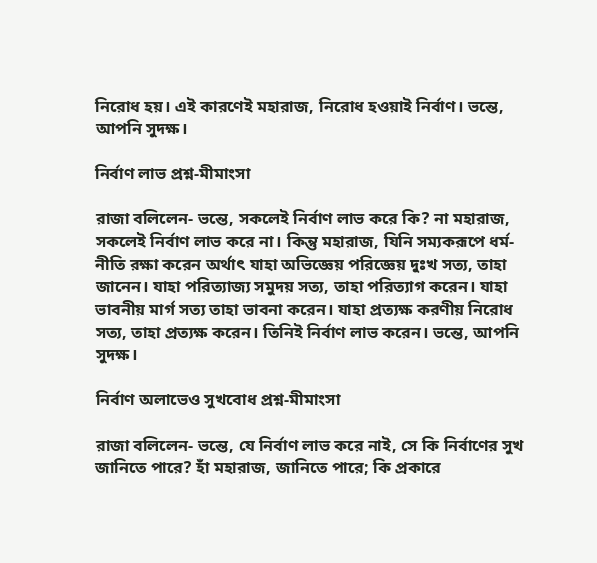নিরোধ হয়। এই কারণেই মহারাজ, নিরোধ হওয়াই নির্বাণ। ভন্তে, আপনি সুদক্ষ।

নির্বাণ লাভ প্রশ্ন-মীমাংসা

রাজা বলিলেন- ভন্তে, সকলেই নির্বাণ লাভ করে কি? না মহারাজ, সকলেই নির্বাণ লাভ করে না। কিন্তু মহারাজ, যিনি সম্যকরূপে ধর্ম-নীতি রক্ষা করেন অর্থাৎ যাহা অভিজ্ঞেয় পরিজ্ঞেয় দুঃখ সত্য, তাহা জানেন। যাহা পরিত্যাজ্য সমুদয় সত্য, তাহা পরিত্যাগ করেন। যাহা ভাবনীয় মার্গ সত্য তাহা ভাবনা করেন। যাহা প্রত্যক্ষ করণীয় নিরোধ সত্য, তাহা প্রত্যক্ষ করেন। তিনিই নির্বাণ লাভ করেন। ভন্তে, আপনি সুদক্ষ।

নির্বাণ অলাভেও সুখবোধ প্রশ্ন-মীমাংসা

রাজা বলিলেন- ভন্তে, যে নির্বাণ লাভ করে নাই, সে কি নির্বাণের সুখ জানিতে পারে? হাঁ মহারাজ, জানিতে পারে; কি প্রকারে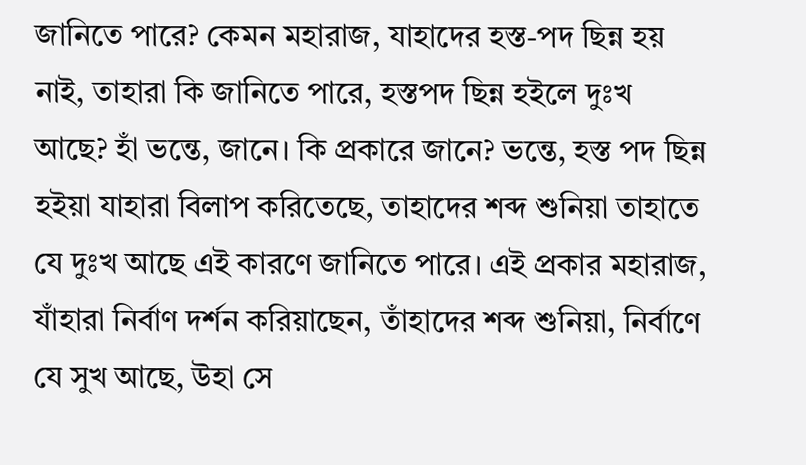জানিতে পারে? কেমন মহারাজ, যাহাদের হস্ত-পদ ছিন্ন হয় নাই, তাহারা কি জানিতে পারে, হস্তপদ ছিন্ন হইলে দুঃখ আছে? হাঁ ভন্তে, জানে। কি প্রকারে জানে? ভন্তে, হস্ত পদ ছিন্ন হইয়া যাহারা বিলাপ করিতেছে, তাহাদের শব্দ শুনিয়া তাহাতে যে দুঃখ আছে এই কারণে জানিতে পারে। এই প্রকার মহারাজ, যাঁহারা নির্বাণ দর্শন করিয়াছেন, তাঁহাদের শব্দ শুনিয়া, নির্বাণে যে সুখ আছে, উহা সে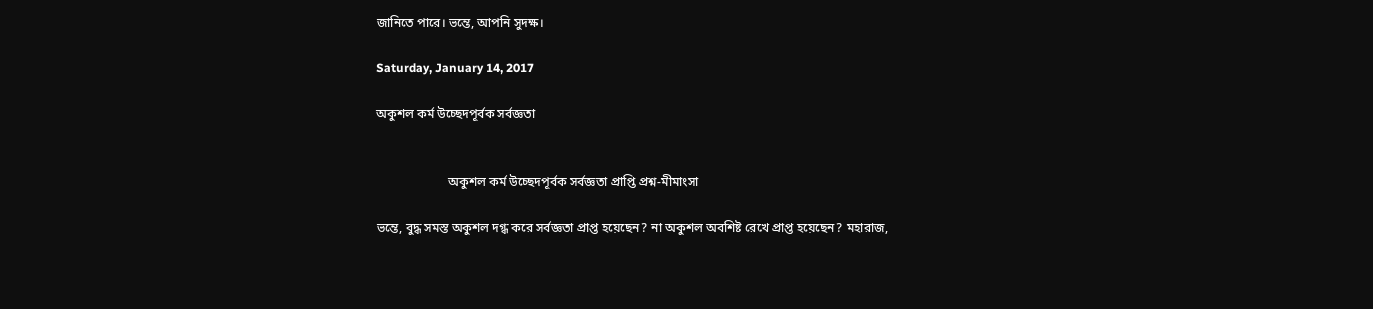জানিতে পারে। ভন্তে, আপনি সুদক্ষ।

Saturday, January 14, 2017

অকুশল কর্ম উচ্ছেদপূর্বক সর্বজ্ঞতা


                       অকুশল কর্ম উচ্ছেদপূর্বক সর্বজ্ঞতা প্রাপ্তি প্রশ্ন-মীমাংসা

ভন্তে, বুদ্ধ সমস্ত অকুশল দগ্ধ করে সর্বজ্ঞতা প্রাপ্ত হয়েছেন? না অকুশল অবশিষ্ট রেখে প্রাপ্ত হয়েছেন? মহারাজ,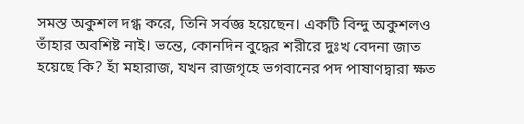সমস্ত অকুশল দগ্ধ করে, তিনি সর্বজ্ঞ হয়েছেন। একটি বিন্দু অকুশলও তাঁহার অবশিষ্ট নাই। ভন্তে, কোনদিন বুদ্ধের শরীরে দুঃখ বেদনা জাত হয়েছে কি? হাঁ মহারাজ, যখন রাজগৃহে ভগবানের পদ পাষাণদ্বারা ক্ষত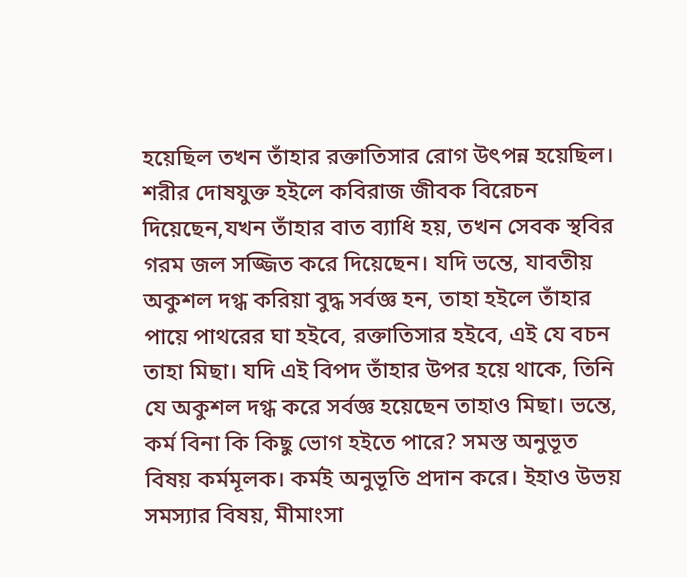হয়েছিল তখন তাঁহার রক্তাতিসার রোগ উৎপন্ন হয়েছিল। শরীর দোষযুক্ত হইলে কবিরাজ জীবক বিরেচন দিয়েছেন,যখন তাঁহার বাত ব্যাধি হয়, তখন সেবক স্থবির গরম জল সজ্জিত করে দিয়েছেন। যদি ভন্তে, যাবতীয় অকুশল দগ্ধ করিয়া বুদ্ধ সর্বজ্ঞ হন, তাহা হইলে তাঁহার পায়ে পাথরের ঘা হইবে, রক্তাতিসার হইবে, এই যে বচন তাহা মিছা। যদি এই বিপদ তাঁহার উপর হয়ে থাকে, তিনি যে অকুশল দগ্ধ করে সর্বজ্ঞ হয়েছেন তাহাও মিছা। ভন্তে, কর্ম বিনা কি কিছু ভোগ হইতে পারে? সমস্ত অনুভূত বিষয় কর্মমূলক। কর্মই অনুভূতি প্রদান করে। ইহাও উভয় সমস্যার বিষয়, মীমাংসা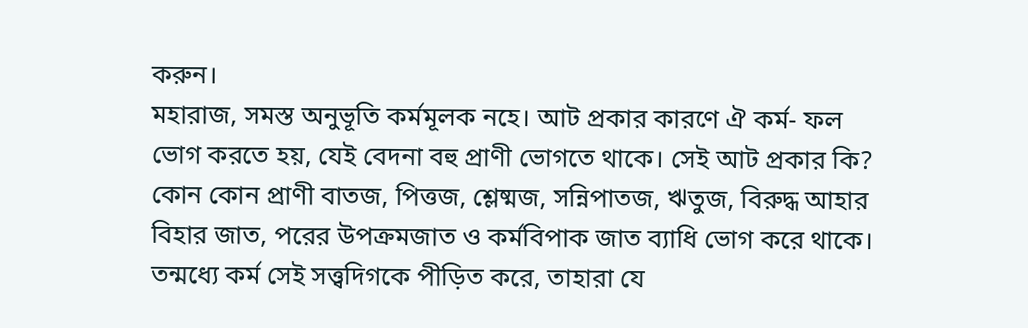করুন।
মহারাজ, সমস্ত অনুভূতি কর্মমূলক নহে। আট প্রকার কারণে ঐ কর্ম- ফল ভোগ করতে হয়, যেই বেদনা বহু প্রাণী ভোগতে থাকে। সেই আট প্রকার কি? কোন কোন প্রাণী বাতজ, পিত্তজ, শ্লেষ্মজ, সন্নিপাতজ, ঋতুজ, বিরুদ্ধ আহার বিহার জাত, পরের উপক্রমজাত ও কর্মবিপাক জাত ব্যাধি ভোগ করে থাকে। তন্মধ্যে কর্ম সেই সত্ত্বদিগকে পীড়িত করে, তাহারা যে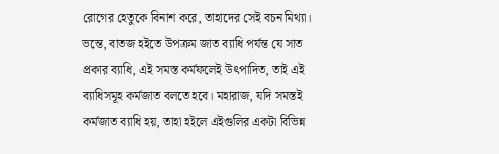রোগের হেতুকে বিনাশ করে, তাহাদের সেই বচন মিথ্যা। ভন্তে, বাতজ হইতে উপক্রম জাত ব্যাধি পর্যন্ত যে সাত প্রকার ব্যাধি, এই সমস্ত কর্মফলেই উৎপাদিত, তাই এই ব্যাধিসমূহ কর্মজাত বলতে হবে। মহারাজ, যদি সমস্তই কর্মজাত ব্যাধি হয়, তাহা হইলে এইগুলির একটা বিভিন্ন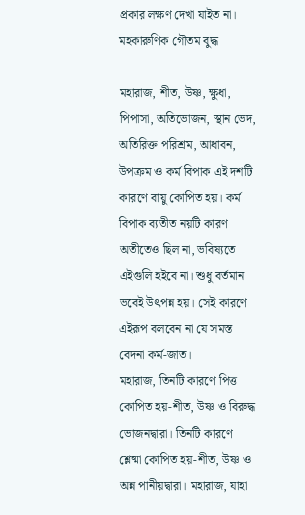প্রকার লক্ষণ দেখা যাইত না।
মহকারুণিক গৌতম বুদ্ধ

মহারাজ, শীত, উষ্ণ, ক্ষুধা, পিপাসা, অতিভোজন, স্থান ভেদ, অতিরিক্ত পরিশ্রম, আধাবন, উপক্রম ও কর্ম বিপাক এই দশটি কারণে বায়ু কোপিত হয়। কর্ম বিপাক ব্যতীত নয়টি কারণ অতীতেও ছিল না, ভবিষ্যতে এইগুলি হইবে না। শুধু বর্তমান ভবেই উৎপন্ন হয়। সেই কারণে এইরূপ বলবেন না যে সমস্ত বেদনা কর্ম-জাত।
মহারাজ, তিনটি কারণে পিত্ত কোপিত হয়-শীত, উষ্ণ ও বিরুদ্ধ ভোজনদ্বারা। তিনটি কারণে শ্লেষ্মা কোপিত হয়-শীত, উষ্ণ ও অন্ন পানীয়দ্বারা। মহারাজ, যাহা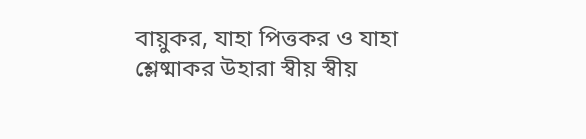বায়ুকর, যাহা পিত্তকর ও যাহা শ্লেষ্মাকর উহারা স্বীয় স্বীয়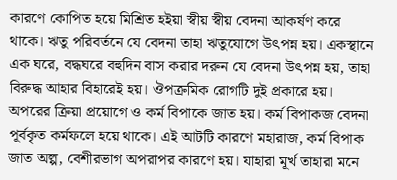কারণে কোপিত হয়ে মিশ্রিত হইয়া স্বীয় স্বীয় বেদনা আকর্ষণ করে থাকে। ঋতু পরিবর্তনে যে বেদনা তাহা ঋতুযোগে উৎপন্ন হয়। একস্থানে এক ঘরে, বদ্ধঘরে বহুদিন বাস করার দরুন যে বেদনা উৎপন্ন হয়, তাহা বিরুদ্ধ আহার বিহারেই হয়। ঔপক্রমিক রোগটি দুই প্রকারে হয়। অপরের ক্রিয়া প্রয়োগে ও কর্ম বিপাকে জাত হয়। কর্ম বিপাকজ বেদনা পূর্বকৃত কর্মফলে হয়ে থাকে। এই আটটি কারণে মহারাজ, কর্ম বিপাক জাত অল্প, বেশীরভাগ অপরাপর কারণে হয়। যাহারা মূর্খ তাহারা মনে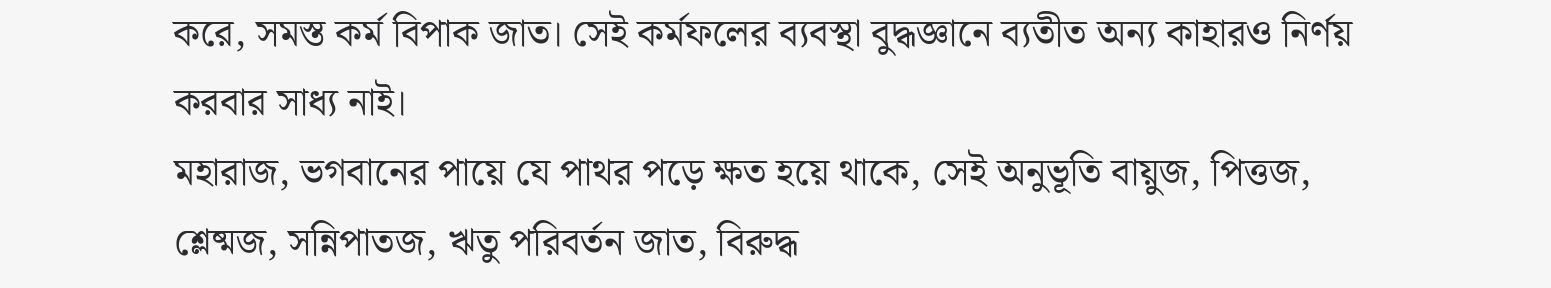করে, সমস্ত কর্ম বিপাক জাত। সেই কর্মফলের ব্যবস্থা বুদ্ধজ্ঞানে ব্যতীত অন্য কাহারও নির্ণয় করবার সাধ্য নাই।
মহারাজ, ভগবানের পায়ে যে পাথর পড়ে ক্ষত হয়ে থাকে, সেই অনুভূতি বায়ুজ, পিত্তজ, শ্লেষ্মজ, সন্নিপাতজ, ঋতু পরিবর্তন জাত, বিরুদ্ধ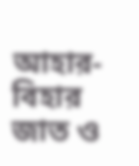আহার-বিহার জাত ও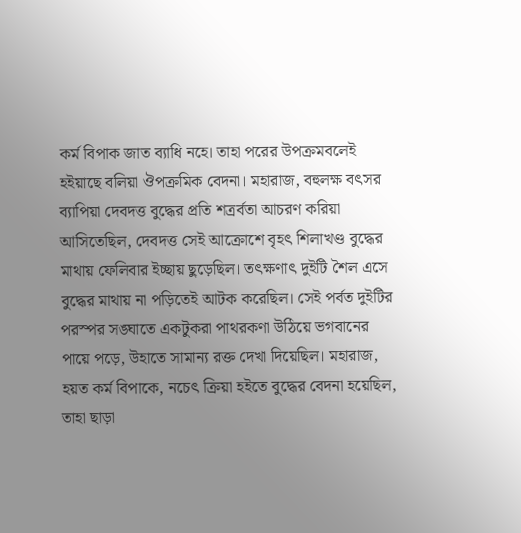কর্ম বিপাক জাত ব্যাধি নহে। তাহা পরের উপক্রমবলেই হইয়াছে বলিয়া ঔপক্রমিক বেদনা। মহারাজ, বহুলক্ষ বৎসর ব্যাপিয়া দেবদত্ত বুদ্ধের প্রতি শত্রর্বতা আচরণ করিয়া আসিতেছিল, দেবদত্ত সেই আক্রোশে বৃহৎ শিলাখণ্ড বুদ্ধের মাথায় ফেলিবার ইচ্ছায় ছুড়েছিল। তৎক্ষণাৎ দুইটি শৈল এসে বুদ্ধের মাথায় না পড়িতেই আটক করেছিল। সেই পর্বত দুইটির পরস্পর সঙ্ঘাতে একটুকরা পাথরকণা উঠিয়ে ভগবানের পায়ে পড়ে, উহাতে সামান্য রক্ত দেখা দিয়েছিল। মহারাজ, হয়ত কর্ম বিপাকে, নচেৎ ক্রিয়া হইতে বুদ্ধের বেদনা হয়েছিল, তাহা ছাড়া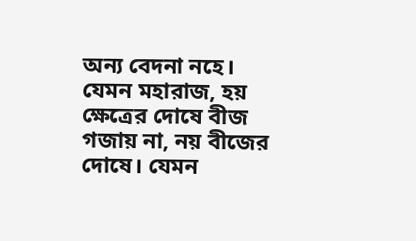অন্য বেদনা নহে। যেমন মহারাজ, হয় ক্ষেত্রের দোষে বীজ গজায় না, নয় বীজের দোষে। যেমন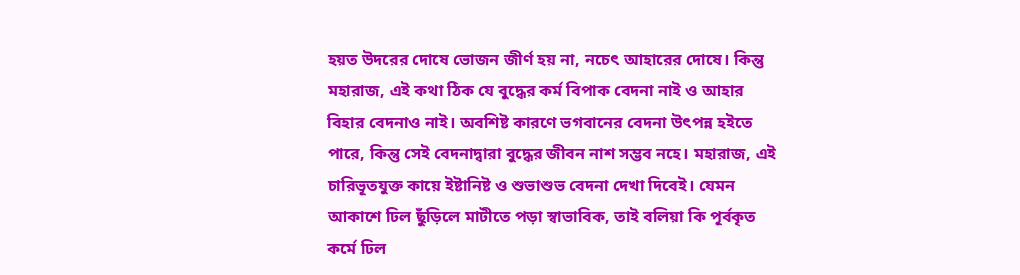হয়ত উদরের দোষে ভোজন জীর্ণ হয় না, নচেৎ আহারের দোষে। কিন্তু মহারাজ, এই কথা ঠিক যে বুদ্ধের কর্ম বিপাক বেদনা নাই ও আহার বিহার বেদনাও নাই। অবশিষ্ট কারণে ভগবানের বেদনা উৎপন্ন হইতে পারে, কিন্তু সেই বেদনাদ্বারা বুদ্ধের জীবন নাশ সম্ভব নহে। মহারাজ, এই চারিভূতযুক্ত কায়ে ইষ্টানিষ্ট ও শুভাশুভ বেদনা দেখা দিবেই। যেমন আকাশে ঢিল ছুঁড়িলে মাটীতে পড়া স্বাভাবিক, তাই বলিয়া কি পূর্বকৃত কর্মে ঢিল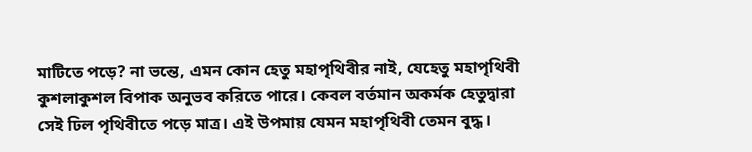মাটিতে পড়ে? না ভন্তে, এমন কোন হেতু মহাপৃথিবীর নাই, যেহেতু মহাপৃথিবী কুশলাকুশল বিপাক অনুভব করিতে পারে। কেবল বর্তমান অকর্মক হেতুদ্বারা সেই ঢিল পৃথিবীতে পড়ে মাত্র। এই উপমায় যেমন মহাপৃথিবী তেমন বুদ্ধ।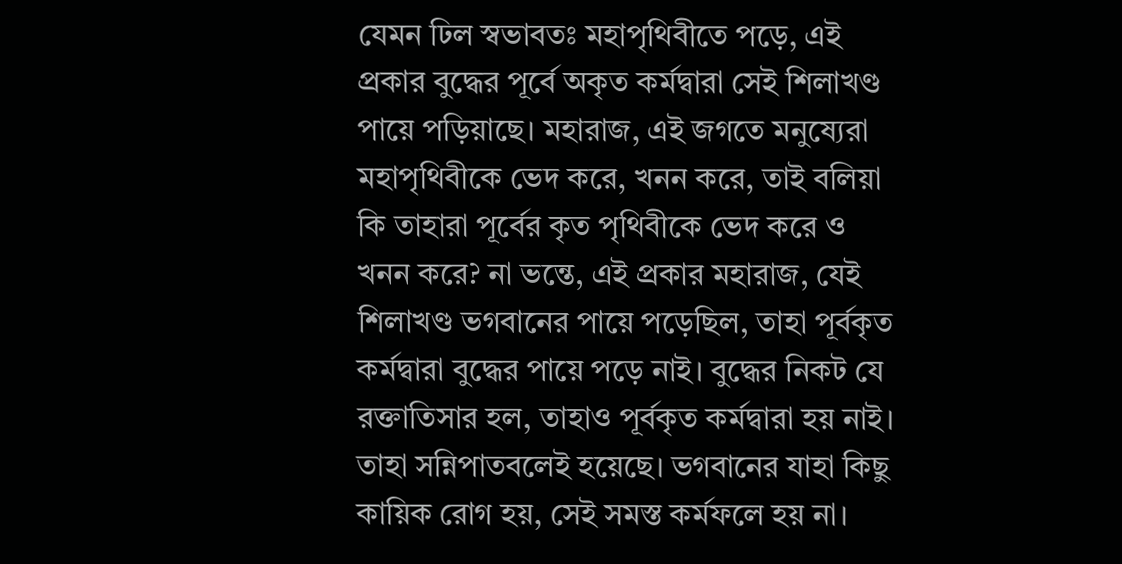যেমন ঢিল স্বভাবতঃ মহাপৃথিবীতে পড়ে, এই প্রকার বুদ্ধের পূর্বে অকৃত কর্মদ্বারা সেই শিলাখণ্ড পায়ে পড়িয়াছে। মহারাজ, এই জগতে মনুষ্যেরা মহাপৃথিবীকে ভেদ করে, খনন করে, তাই বলিয়া কি তাহারা পূর্বের কৃত পৃথিবীকে ভেদ করে ও খনন করে? না ভন্তে, এই প্রকার মহারাজ, যেই শিলাখণ্ড ভগবানের পায়ে পড়েছিল, তাহা পূর্বকৃত কর্মদ্বারা বুদ্ধের পায়ে পড়ে নাই। বুদ্ধের নিকট যে রক্তাতিসার হল, তাহাও পূর্বকৃত কর্মদ্বারা হয় নাই। তাহা সন্নিপাতবলেই হয়েছে। ভগবানের যাহা কিছু কায়িক রোগ হয়, সেই সমস্ত কর্মফলে হয় না।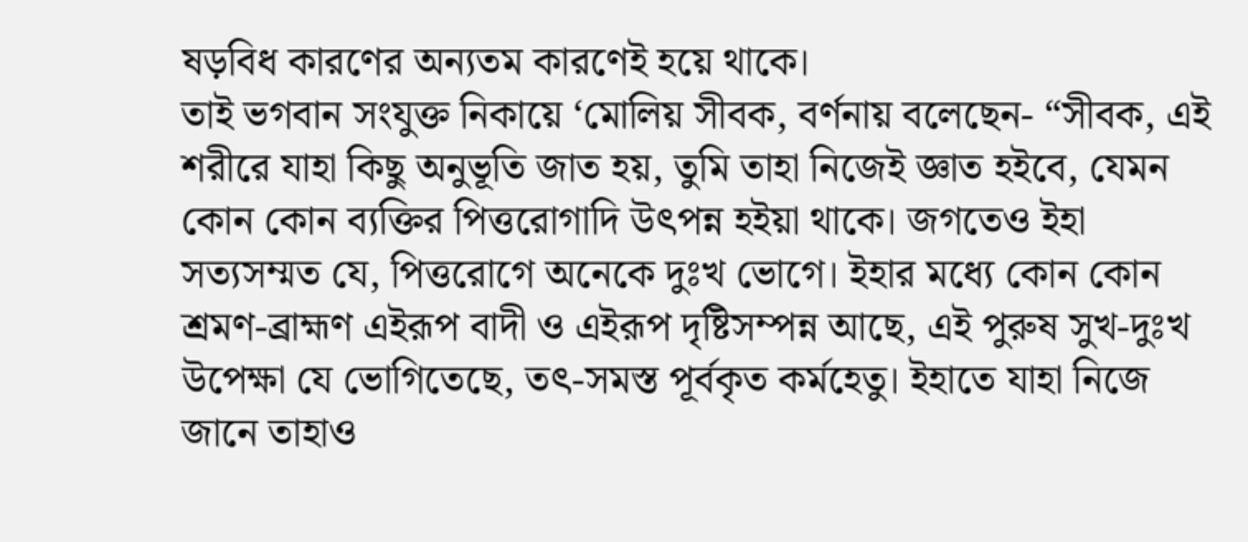ষড়বিধ কারণের অন্যতম কারণেই হয়ে থাকে।
তাই ভগবান সংযুক্ত নিকায়ে ‘মোলিয় সীবক, বর্ণনায় বলেছেন- “সীবক, এই শরীরে যাহা কিছু অনুভূতি জাত হয়, তুমি তাহা নিজেই জ্ঞাত হইবে, যেমন কোন কোন ব্যক্তির পিত্তরোগাদি উৎপন্ন হইয়া থাকে। জগতেও ইহা সত্যসম্মত যে, পিত্তরোগে অনেকে দুঃখ ভোগে। ইহার মধ্যে কোন কোন শ্রমণ-ব্রাহ্মণ এইরূপ বাদী ও এইরূপ দৃষ্টিসম্পন্ন আছে, এই পুরুষ সুখ-দুঃখ উপেক্ষা যে ভোগিতেছে, তৎ-সমস্ত পূর্বকৃত কর্মহেতু। ইহাতে যাহা নিজে জানে তাহাও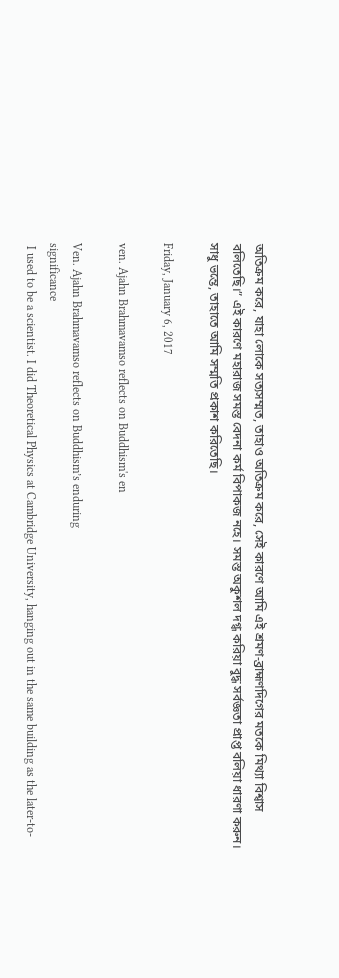অতিক্রম করে, যাহা লোকে সত্যসম্মত, তাহাও অতিক্রম করে, সেই কারণে আমি এই শ্রমণ-ব্রাহ্মণদিগের মতকে মিথ্যা বিশ্বাস বলিতেছি।” এই কারণে মহারাজ সমস্ত বেদনা কর্ম বিপাকজ নহে। সমস্ত অকুশল দগ্ধ করিয়া বুদ্ধ সর্বজ্ঞতা প্রাপ্ত বলিয়া ধারণা করুন। সাধু ভন্তে, তাহাতে আমি সম্মতি প্রকাশ করিতেছি।

Friday, January 6, 2017

ven. Ajahn Brahmavamso reflects on Buddhism's en

Ven. Ajahn Brahmavamso reflects on Buddhism’s enduring
significance
 I used to be a scientist. I did Theoretical Physics at Cambridge University, hanging out in the same building as the later-to-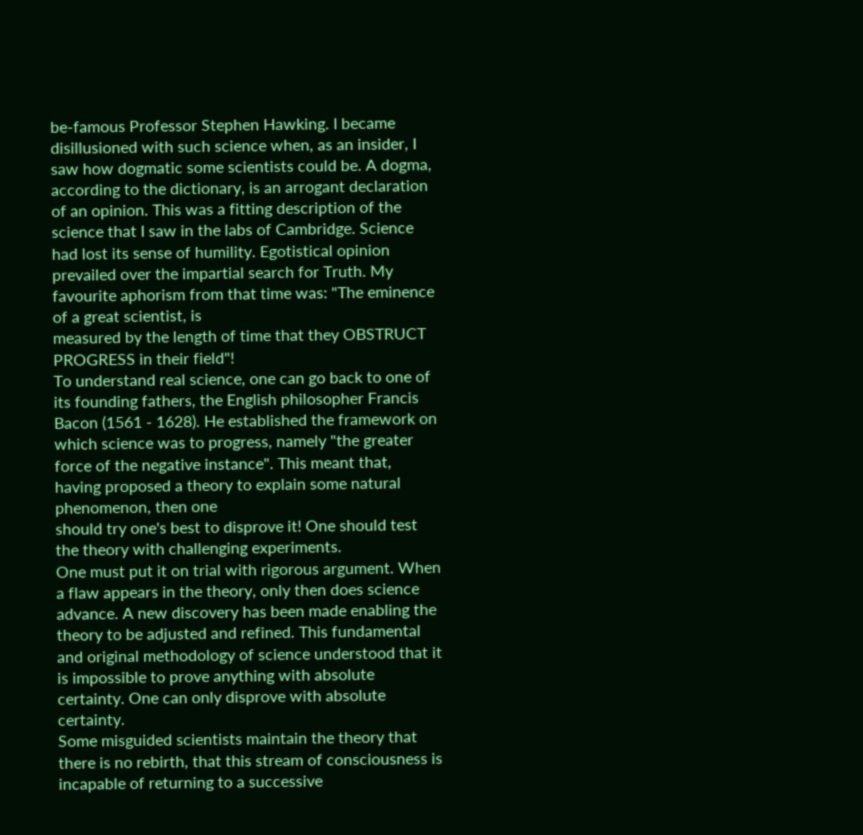be-famous Professor Stephen Hawking. I became
disillusioned with such science when, as an insider, I saw how dogmatic some scientists could be. A dogma, according to the dictionary, is an arrogant declaration of an opinion. This was a fitting description of the science that I saw in the labs of Cambridge. Science had lost its sense of humility. Egotistical opinion prevailed over the impartial search for Truth. My favourite aphorism from that time was: "The eminence of a great scientist, is
measured by the length of time that they OBSTRUCT
PROGRESS in their field"!
To understand real science, one can go back to one of its founding fathers, the English philosopher Francis Bacon (1561 - 1628). He established the framework on which science was to progress, namely "the greater force of the negative instance". This meant that, having proposed a theory to explain some natural phenomenon, then one
should try one's best to disprove it! One should test the theory with challenging experiments.
One must put it on trial with rigorous argument. When a flaw appears in the theory, only then does science advance. A new discovery has been made enabling the theory to be adjusted and refined. This fundamental and original methodology of science understood that it is impossible to prove anything with absolute certainty. One can only disprove with absolute certainty.
Some misguided scientists maintain the theory that there is no rebirth, that this stream of consciousness is incapable of returning to a successive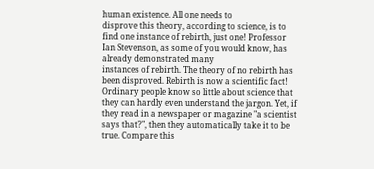human existence. All one needs to
disprove this theory, according to science, is to find one instance of rebirth, just one! Professor Ian Stevenson, as some of you would know, has already demonstrated many
instances of rebirth. The theory of no rebirth has been disproved. Rebirth is now a scientific fact! Ordinary people know so little about science that they can hardly even understand the jargon. Yet, if they read in a newspaper or magazine "a scientist says that?", then they automatically take it to be true. Compare this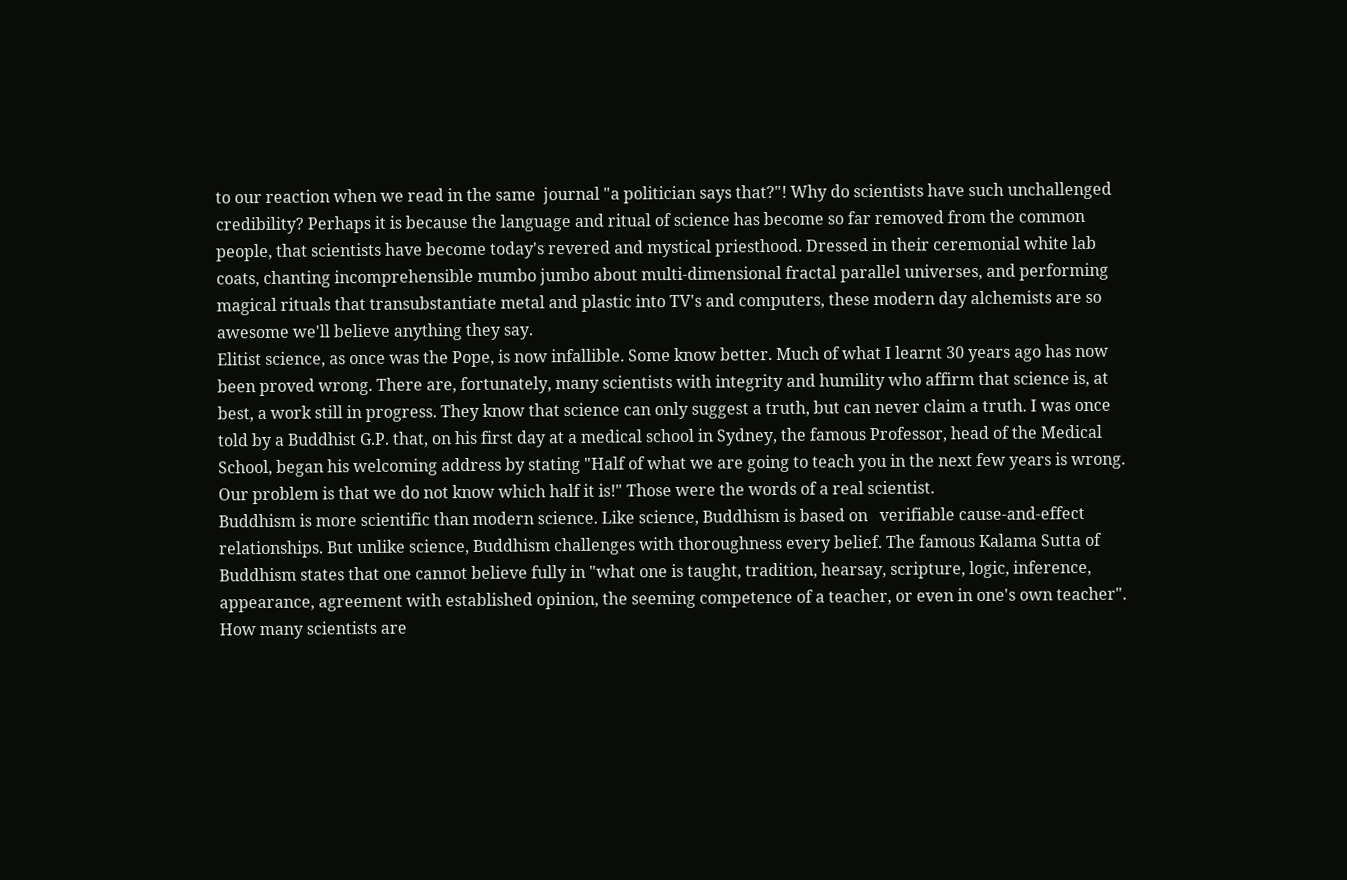to our reaction when we read in the same  journal "a politician says that?"! Why do scientists have such unchallenged credibility? Perhaps it is because the language and ritual of science has become so far removed from the common people, that scientists have become today's revered and mystical priesthood. Dressed in their ceremonial white lab coats, chanting incomprehensible mumbo jumbo about multi-dimensional fractal parallel universes, and performing magical rituals that transubstantiate metal and plastic into TV's and computers, these modern day alchemists are so awesome we'll believe anything they say.
Elitist science, as once was the Pope, is now infallible. Some know better. Much of what I learnt 30 years ago has now been proved wrong. There are, fortunately, many scientists with integrity and humility who affirm that science is, at best, a work still in progress. They know that science can only suggest a truth, but can never claim a truth. I was once told by a Buddhist G.P. that, on his first day at a medical school in Sydney, the famous Professor, head of the Medical School, began his welcoming address by stating "Half of what we are going to teach you in the next few years is wrong. Our problem is that we do not know which half it is!" Those were the words of a real scientist.
Buddhism is more scientific than modern science. Like science, Buddhism is based on   verifiable cause-and-effect relationships. But unlike science, Buddhism challenges with thoroughness every belief. The famous Kalama Sutta of Buddhism states that one cannot believe fully in "what one is taught, tradition, hearsay, scripture, logic, inference,
appearance, agreement with established opinion, the seeming competence of a teacher, or even in one's own teacher". How many scientists are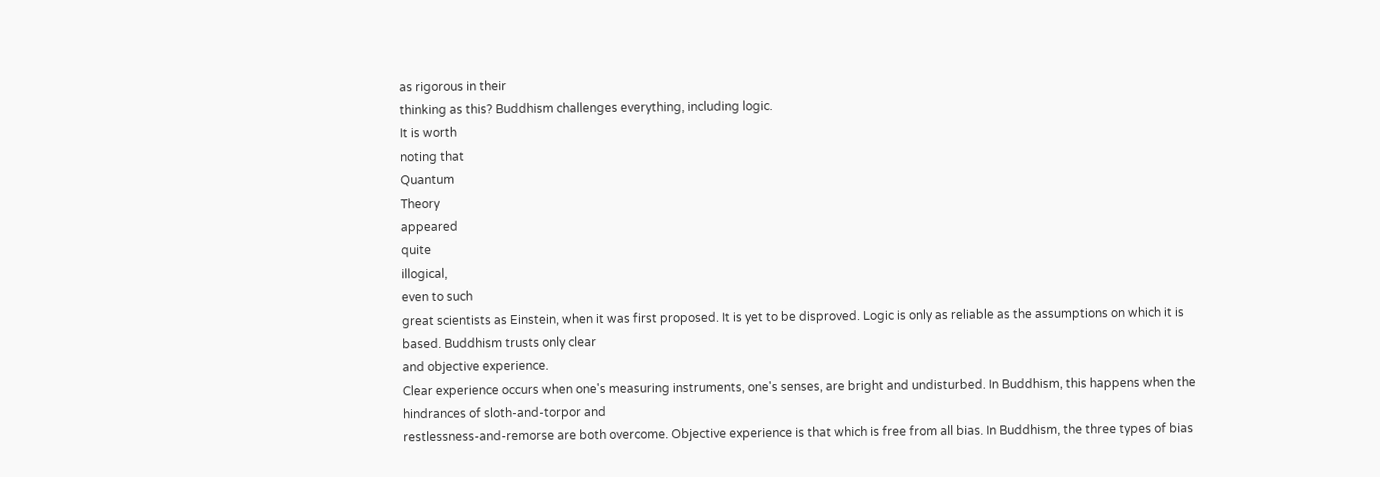as rigorous in their
thinking as this? Buddhism challenges everything, including logic.
It is worth
noting that
Quantum
Theory
appeared
quite
illogical,
even to such
great scientists as Einstein, when it was first proposed. It is yet to be disproved. Logic is only as reliable as the assumptions on which it is based. Buddhism trusts only clear
and objective experience.
Clear experience occurs when one's measuring instruments, one's senses, are bright and undisturbed. In Buddhism, this happens when the hindrances of sloth-and-torpor and
restlessness-and-remorse are both overcome. Objective experience is that which is free from all bias. In Buddhism, the three types of bias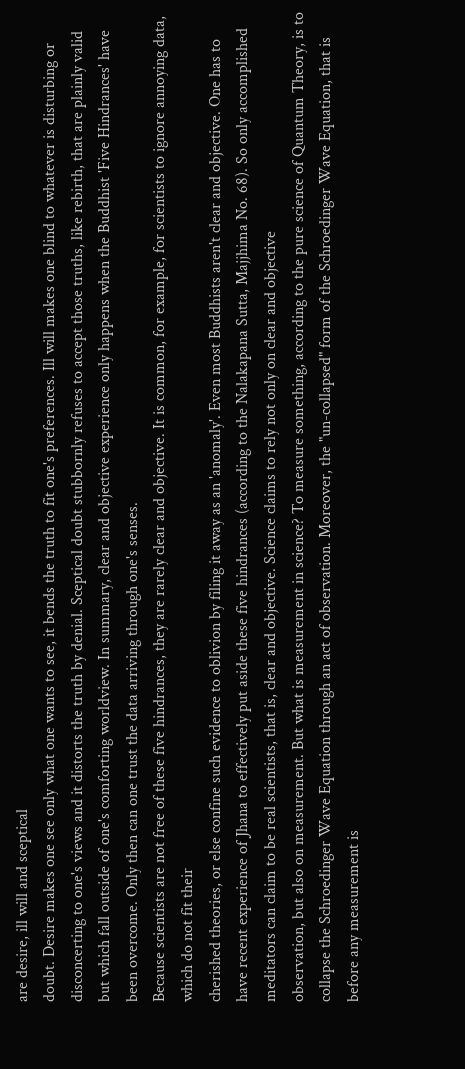are desire, ill will and sceptical
doubt. Desire makes one see only what one wants to see, it bends the truth to fit one's preferences. Ill will makes one blind to whatever is disturbing or disconcerting to one's views and it distorts the truth by denial. Sceptical doubt stubbornly refuses to accept those truths, like rebirth, that are plainly valid but which fall outside of one's comforting worldview. In summary, clear and objective experience only happens when the Buddhist 'Five Hindrances' have been overcome. Only then can one trust the data arriving through one's senses.
Because scientists are not free of these five hindrances, they are rarely clear and objective. It is common, for example, for scientists to ignore annoying data, which do not fit their
cherished theories, or else confine such evidence to oblivion by filing it away as an 'anomaly'. Even most Buddhists aren't clear and objective. One has to have recent experience of Jhana to effectively put aside these five hindrances (according to the Nalakapana Sutta, Majjhima No. 68). So only accomplished meditators can claim to be real scientists, that is, clear and objective. Science claims to rely not only on clear and objective
observation, but also on measurement. But what is measurement in science? To measure something, according to the pure science of Quantum Theory, is to collapse the Schroedinger Wave Equation through an act of observation. Moreover, the "un-collapsed" form of the Schroedinger Wave Equation, that is before any measurement is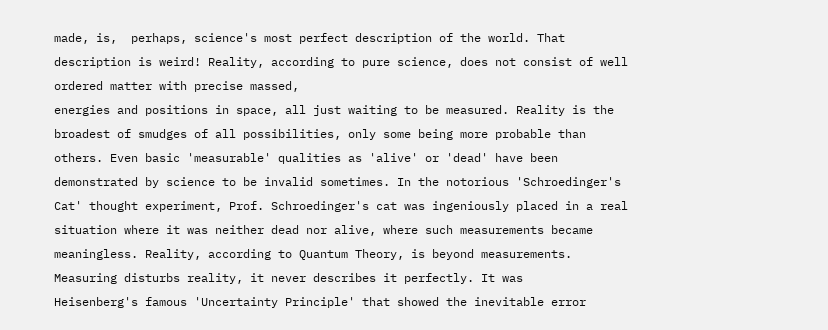made, is,  perhaps, science's most perfect description of the world. That description is weird! Reality, according to pure science, does not consist of well ordered matter with precise massed,
energies and positions in space, all just waiting to be measured. Reality is the broadest of smudges of all possibilities, only some being more probable than others. Even basic 'measurable' qualities as 'alive' or 'dead' have been demonstrated by science to be invalid sometimes. In the notorious 'Schroedinger's Cat' thought experiment, Prof. Schroedinger's cat was ingeniously placed in a real situation where it was neither dead nor alive, where such measurements became meaningless. Reality, according to Quantum Theory, is beyond measurements. Measuring disturbs reality, it never describes it perfectly. It was
Heisenberg's famous 'Uncertainty Principle' that showed the inevitable error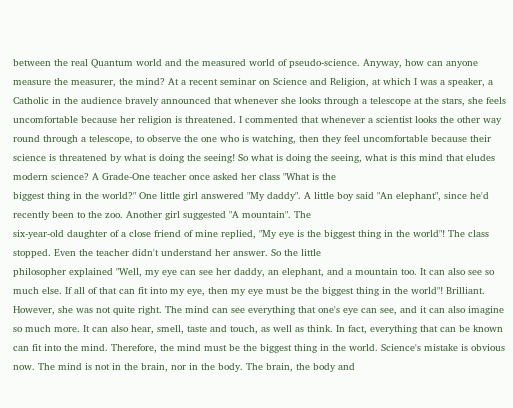between the real Quantum world and the measured world of pseudo-science. Anyway, how can anyone measure the measurer, the mind? At a recent seminar on Science and Religion, at which I was a speaker, a Catholic in the audience bravely announced that whenever she looks through a telescope at the stars, she feels uncomfortable because her religion is threatened. I commented that whenever a scientist looks the other way round through a telescope, to observe the one who is watching, then they feel uncomfortable because their science is threatened by what is doing the seeing! So what is doing the seeing, what is this mind that eludes modern science? A Grade-One teacher once asked her class "What is the
biggest thing in the world?" One little girl answered "My daddy". A little boy said "An elephant", since he'd recently been to the zoo. Another girl suggested "A mountain". The
six-year-old daughter of a close friend of mine replied, "My eye is the biggest thing in the world"! The class stopped. Even the teacher didn't understand her answer. So the little
philosopher explained "Well, my eye can see her daddy, an elephant, and a mountain too. It can also see so much else. If all of that can fit into my eye, then my eye must be the biggest thing in the world"! Brilliant. However, she was not quite right. The mind can see everything that one's eye can see, and it can also imagine so much more. It can also hear, smell, taste and touch, as well as think. In fact, everything that can be known can fit into the mind. Therefore, the mind must be the biggest thing in the world. Science's mistake is obvious now. The mind is not in the brain, nor in the body. The brain, the body and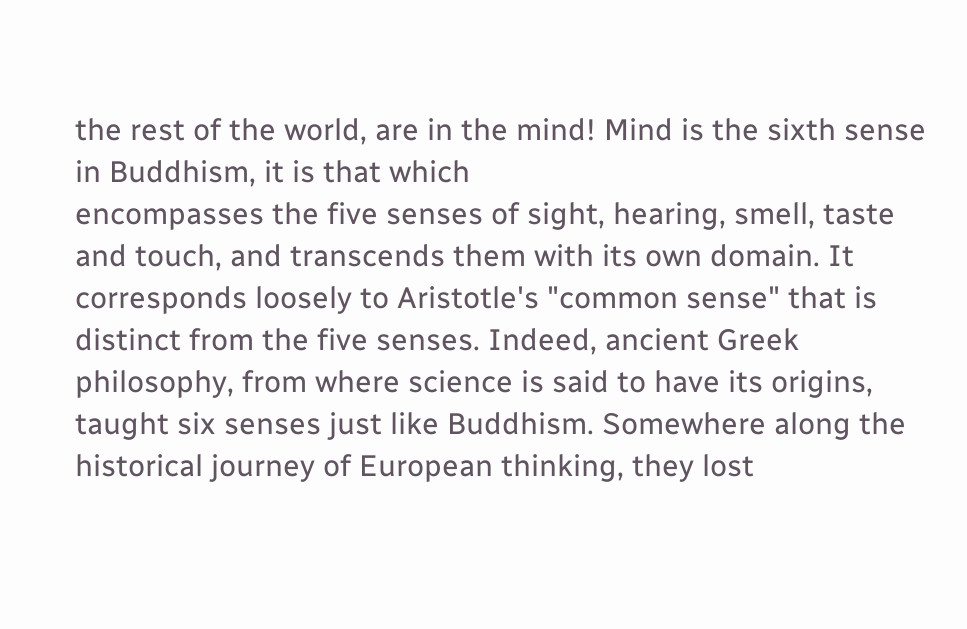the rest of the world, are in the mind! Mind is the sixth sense in Buddhism, it is that which
encompasses the five senses of sight, hearing, smell, taste and touch, and transcends them with its own domain. It corresponds loosely to Aristotle's "common sense" that is
distinct from the five senses. Indeed, ancient Greek philosophy, from where science is said to have its origins, taught six senses just like Buddhism. Somewhere along the historical journey of European thinking, they lost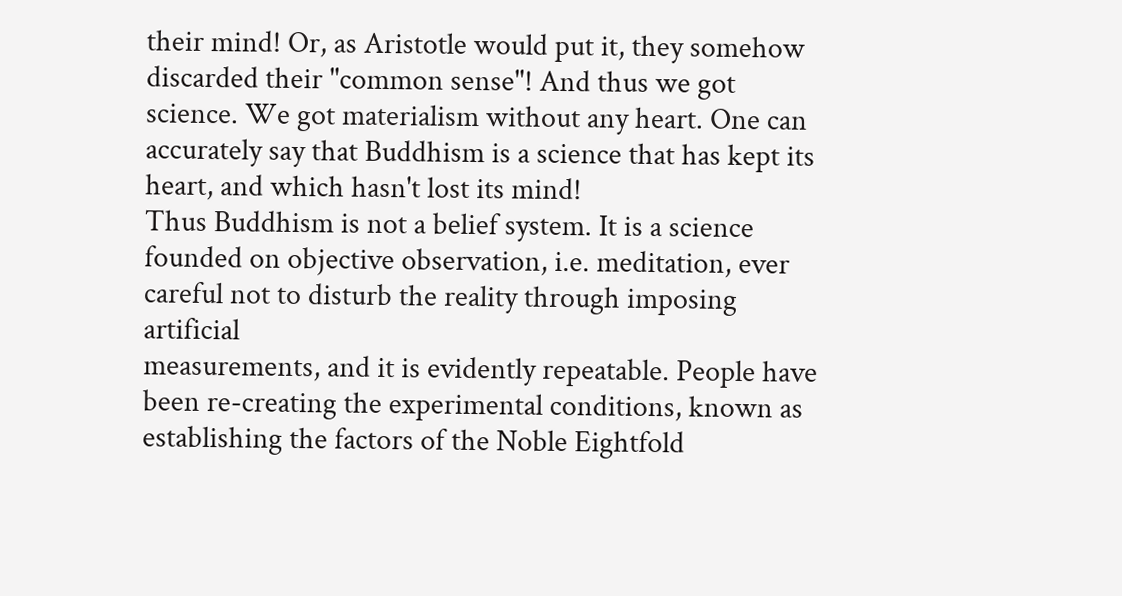their mind! Or, as Aristotle would put it, they somehow discarded their "common sense"! And thus we got science. We got materialism without any heart. One can accurately say that Buddhism is a science that has kept its heart, and which hasn't lost its mind!
Thus Buddhism is not a belief system. It is a science founded on objective observation, i.e. meditation, ever careful not to disturb the reality through imposing artificial
measurements, and it is evidently repeatable. People have been re-creating the experimental conditions, known as establishing the factors of the Noble Eightfold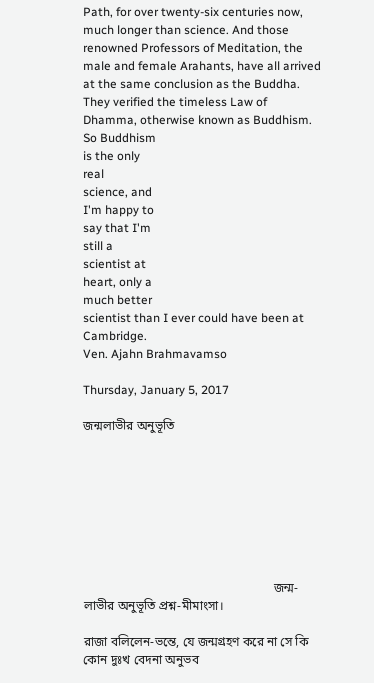Path, for over twenty-six centuries now, much longer than science. And those renowned Professors of Meditation, the male and female Arahants, have all arrived at the same conclusion as the Buddha. They verified the timeless Law of Dhamma, otherwise known as Buddhism.
So Buddhism
is the only
real
science, and
I'm happy to
say that I'm
still a
scientist at
heart, only a
much better
scientist than I ever could have been at Cambridge.
Ven. Ajahn Brahmavamso

Thursday, January 5, 2017

জন্মলাভীর অনুভূতি








                                                             জন্ম-লাভীর অনুভূতি প্রশ্ন-মীমাংসা।

রাজা বলিলেন-ভন্তে, যে জন্মগ্রহণ করে না সে কি কোন দুঃখ বেদনা অনুভব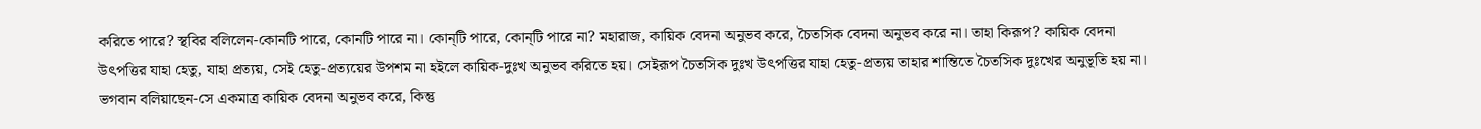করিতে পারে? স্থবির বলিলেন-কোনটি পারে, কোনটি পারে না। কোন্‌টি পারে, কোন্‌টি পারে না? মহারাজ, কায়িক বেদনা অনুভব করে, চৈতসিক বেদনা অনুভব করে না। তাহা কিরূপ? কায়িক বেদনা উৎপত্তির যাহা হেতু, যাহা প্রত্যয়, সেই হেতু-প্রত্যয়ের উপশম না হইলে কায়িক-দুঃখ অনুভব করিতে হয়। সেইরূপ চৈতসিক দুঃখ উৎপত্তির যাহা হেতু-প্রত্যয় তাহার শান্তিতে চৈতসিক দুঃখের অনুভূতি হয় না। ভগবান বলিয়াছেন-সে একমাত্র কায়িক বেদনা অনুভব করে, কিন্তু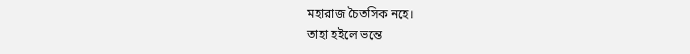মহারাজ চৈতসিক নহে।
তাহা হইলে ভন্তে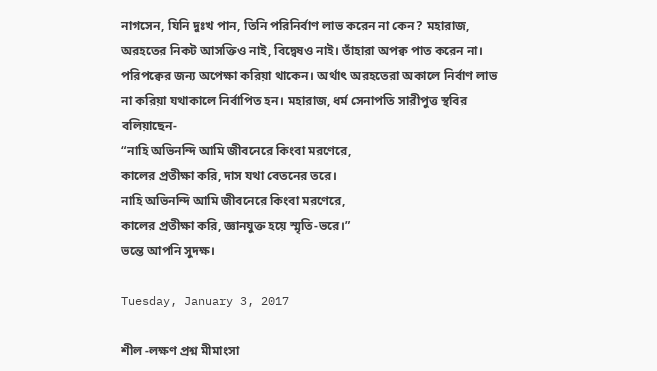নাগসেন, যিনি দুঃখ পান, তিনি পরিনির্বাণ লাভ করেন না কেন? মহারাজ, অরহতের নিকট আসক্তিও নাই, বিদ্বেষও নাই। তাঁহারা অপক্ব পাত করেন না। পরিপক্বের জন্য অপেক্ষা করিয়া থাকেন। অর্থাৎ অরহতেরা অকালে নির্বাণ লাভ না করিয়া যথাকালে নির্বাপিত হন। মহারাজ, ধর্ম সেনাপতি সারীপুত্ত স্থবির বলিয়াছেন-
“নাহি অভিনন্দি আমি জীবনেরে কিংবা মরণেরে,
কালের প্রতীক্ষা করি, দাস যথা বেতনের তরে।
নাহি অভিনন্দি আমি জীবনেরে কিংবা মরণেরে,
কালের প্রতীক্ষা করি, জ্ঞানযুক্ত হয়ে স্মৃতি-ভরে।”
ভন্তে আপনি সুদক্ষ।

Tuesday, January 3, 2017

শীল -লক্ষণ প্রশ্ন মীমাংসা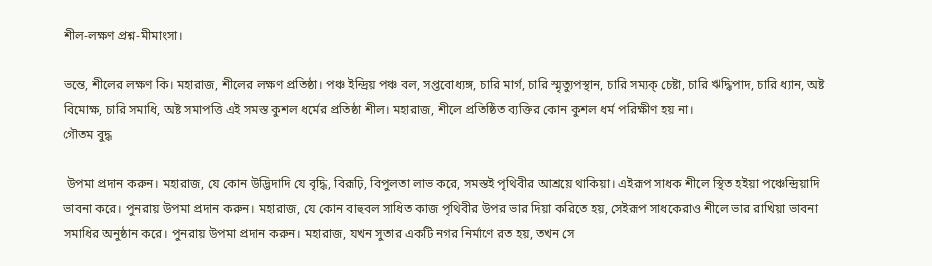শীল-লক্ষণ প্রশ্ন-মীমাংসা।

ভন্তে, শীলের লক্ষণ কি। মহারাজ, শীলের লক্ষণ প্রতিষ্ঠা। পঞ্চ ইন্দ্রিয় পঞ্চ বল, সপ্তবোধ্যঙ্গ, চারি মার্গ, চারি স্মৃত্যুপস্থান, চারি সম্যক্‌ চেষ্টা, চারি ঋদ্ধিপাদ, চারি ধ্যান, অষ্ট বিমোক্ষ, চারি সমাধি, অষ্ট সমাপত্তি এই সমস্ত কুশল ধর্মের প্রতিষ্ঠা শীল। মহারাজ, শীলে প্রতিষ্ঠিত ব্যক্তির কোন কুশল ধর্ম পরিক্ষীণ হয় না।
গৌতম বুদ্ধ

 উপমা প্রদান করুন। মহারাজ, যে কোন উদ্ভিদাদি যে বৃদ্ধি, বিরূঢ়ি, বিপুলতা লাভ করে, সমস্তই পৃথিবীর আশ্রয়ে থাকিয়া। এইরূপ সাধক শীলে স্থিত হইয়া পঞ্চেন্দ্রিয়াদি ভাবনা করে। পুনরায় উপমা প্রদান করুন। মহারাজ, যে কোন বাহুবল সাধিত কাজ পৃথিবীর উপর ভার দিয়া করিতে হয়, সেইরূপ সাধকেরাও শীলে ভার রাখিয়া ভাবনা সমাধির অনুষ্ঠান করে। পুনরায় উপমা প্রদান করুন। মহারাজ, যখন সুতার একটি নগর নির্মাণে রত হয়, তখন সে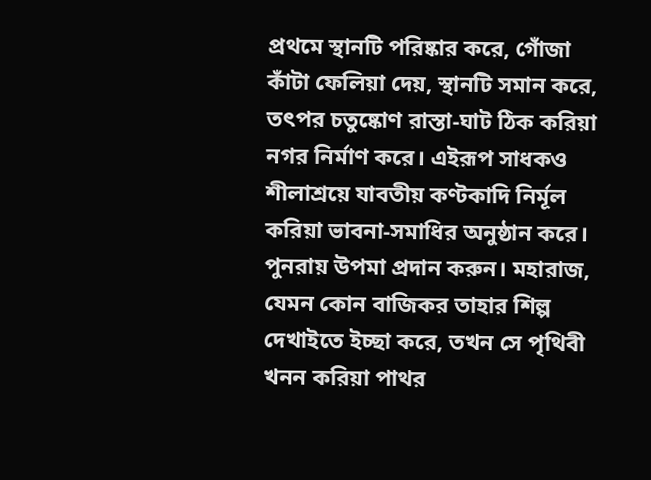প্রথমে স্থানটি পরিষ্কার করে, গোঁজা কাঁটা ফেলিয়া দেয়, স্থানটি সমান করে, তৎপর চতুষ্কোণ রাস্তা-ঘাট ঠিক করিয়া নগর নির্মাণ করে। এইরূপ সাধকও শীলাশ্রয়ে যাবতীয় কণ্টকাদি নির্মূল করিয়া ভাবনা-সমাধির অনুষ্ঠান করে। পুনরায় উপমা প্রদান করুন। মহারাজ, যেমন কোন বাজিকর তাহার শিল্প দেখাইতে ইচ্ছা করে, তখন সে পৃথিবী খনন করিয়া পাথর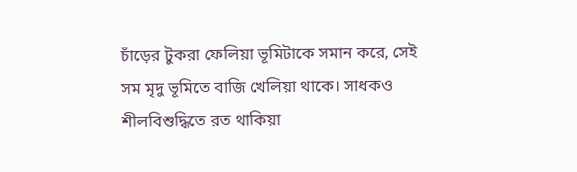চাঁড়ের টুকরা ফেলিয়া ভূমিটাকে সমান করে, সেই সম মৃদু ভূমিতে বাজি খেলিয়া থাকে। সাধকও শীলবিশুদ্ধিতে রত থাকিয়া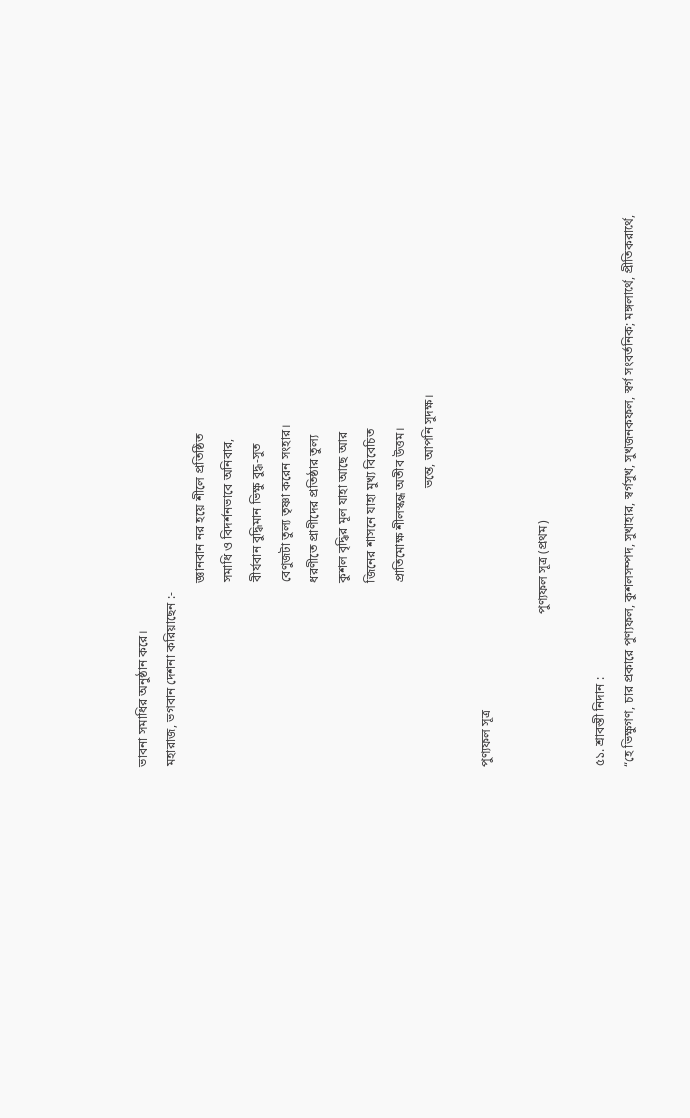ভাবনা সমাধির অনুষ্ঠান করে।
মহারাজ, ভগবান দেশনা করিয়াছেন :-
                                                           জ্ঞানবান নর হয়ে শীলে প্রতিষ্ঠিত
                                                           সমাধি ও বিদর্শনভাবে অনিবার,
                                                           বীর্যবান বুদ্ধিমান ভিক্ষু বুদ্ধ-সুত
                                                           বেণুজটা তুল্য তৃষ্ণা করেন সংহার।
                                                           ধরণীতে প্রাণীদের প্রতিষ্ঠার তুল্য
                                                           কুশল বৃদ্ধির মূল যাহা আছে আর
                                                           জিনের শাসনে যাহা মুখ্য বিবেচিত
                                                           প্রাতিমোক্ষ শীলস্কন্ধ অতীব উত্তম।
                                                                                         ভন্তে, আপনি সুদক্ষ।

পুণ্যফল সূত্র

                                                 পুণ্যফল সূত্র (প্রথম)

৫১. শ্রাবস্তী নিদান :
“হে ভিক্ষুগণ, চার প্রকারে পুণ্যফল, কুশলসম্পদ, সুখাহার, স্বর্গসুখ, সুখজনকফল, স্বর্গ সংবর্তনিক; মঙ্গলার্থে, প্রীতিকরার্থে,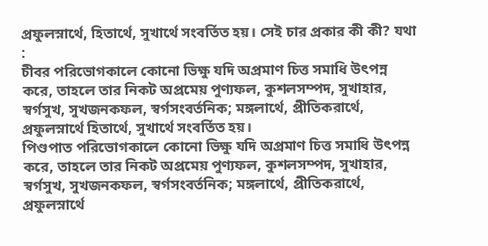প্রফুলস্নার্থে, হিতার্থে, সুখার্থে সংবর্তিত হয়। সেই চার প্রকার কী কী? যথা :
চীবর পরিভোগকালে কোনো ভিক্ষু যদি অপ্রমাণ চিত্ত সমাধি উৎপন্ন করে, তাহলে তার নিকট অপ্রমেয় পুণ্যফল, কুশলসম্পদ, সুখাহার, স্বর্গসুখ, সুখজনকফল, স্বর্গসংবর্তনিক; মঙ্গলার্থে, প্রীতিকরার্থে, প্রফুলস্নার্থে হিতার্থে, সুখার্থে সংবর্তিত হয়।
পিণ্ডপাত পরিভোগকালে কোনো ভিক্ষু যদি অপ্রমাণ চিত্ত সমাধি উৎপন্ন করে, তাহলে তার নিকট অপ্রমেয় পুণ্যফল, কুশলসম্পদ, সুখাহার, স্বর্গসুখ, সুখজনকফল, স্বর্গসংবর্তনিক; মঙ্গলার্থে, প্রীতিকরার্থে, প্রফুলস্নার্থে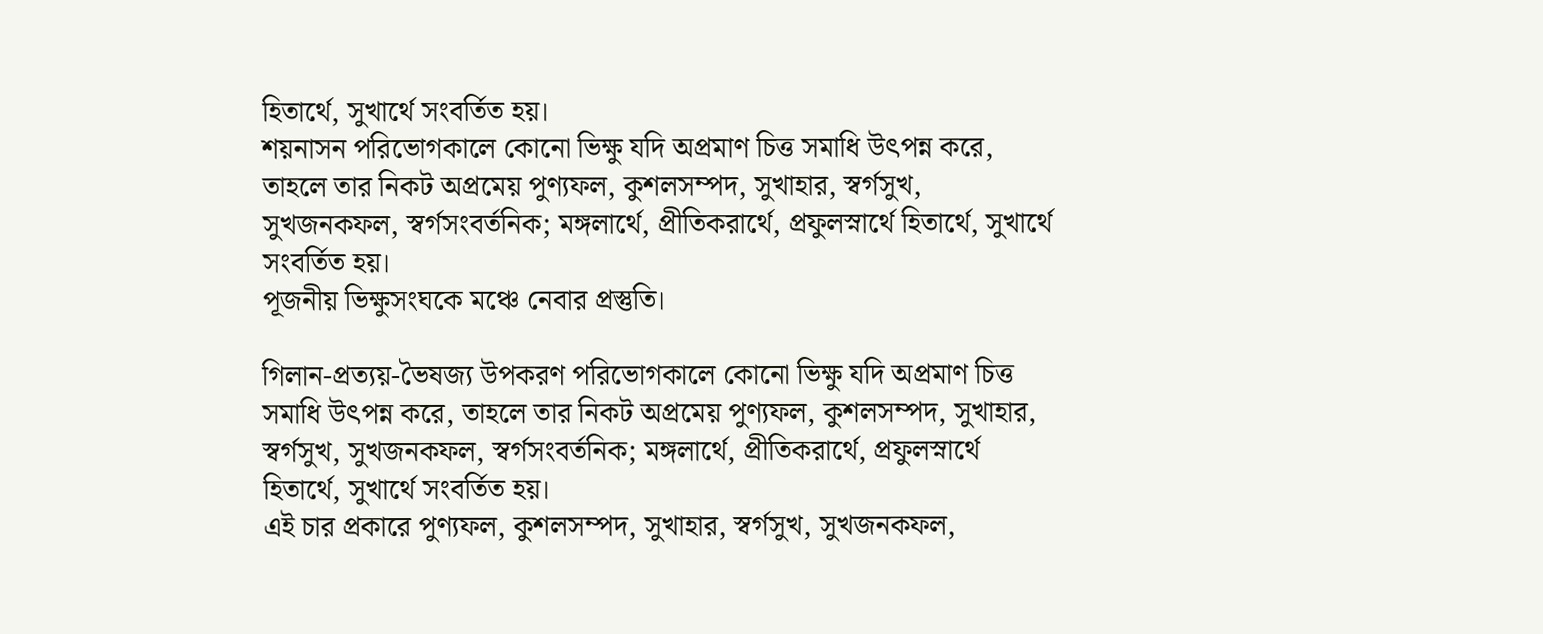হিতার্থে, সুখার্থে সংবর্তিত হয়।
শয়নাসন পরিভোগকালে কোনো ভিক্ষু যদি অপ্রমাণ চিত্ত সমাধি উৎপন্ন করে, তাহলে তার নিকট অপ্রমেয় পুণ্যফল, কুশলসম্পদ, সুখাহার, স্বর্গসুখ, সুখজনকফল, স্বর্গসংবর্তনিক; মঙ্গলার্থে, প্রীতিকরার্থে, প্রফুলস্নার্থে হিতার্থে, সুখার্থে সংবর্তিত হয়।
পূজনীয় ভিক্ষুসংঘকে মঞ্চে নেবার প্রস্তুতি।

গিলান-প্রত্যয়-ভৈষজ্য উপকরণ পরিভোগকালে কোনো ভিক্ষু যদি অপ্রমাণ চিত্ত সমাধি উৎপন্ন করে, তাহলে তার নিকট অপ্রমেয় পুণ্যফল, কুশলসম্পদ, সুখাহার, স্বর্গসুখ, সুখজনকফল, স্বর্গসংবর্তনিক; মঙ্গলার্থে, প্রীতিকরার্থে, প্রফুলস্নার্থে হিতার্থে, সুখার্থে সংবর্তিত হয়।
এই চার প্রকারে পুণ্যফল, কুশলসম্পদ, সুখাহার, স্বর্গসুখ, সুখজনকফল,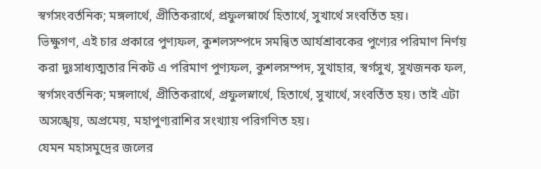স্বর্গসংবর্তনিক; মঙ্গলার্থে, প্রীতিকরার্থে, প্রফুলস্নার্থে হিতার্থে, সুখার্থে সংবর্তিত হয়।
ভিক্ষুগণ, এই চার প্রকারে পুণ্যফল, কুশলসম্পদে সমন্বিত আর্যশ্রাবকের পুণ্যের পরিমাণ নির্ণয় করা দুঃসাধ্যত্মতার নিকট এ পরিমাণ পুণ্যফল, কুশলসম্পদ, সুখাহার, স্বর্গসুখ, সুখজনক ফল, স্বর্গসংবর্তনিক; মঙ্গলার্থে, প্রীতিকরার্থে, প্রফুলস্নার্থে, হিতার্থে, সুখার্থে, সংবর্তিত হয়। তাই এটা অসঙ্খেয়, অপ্রমেয়, মহাপুণ্যরাশির সংখ্যায় পরিগণিত হয়।
যেমন মহাসমুদ্রের জলের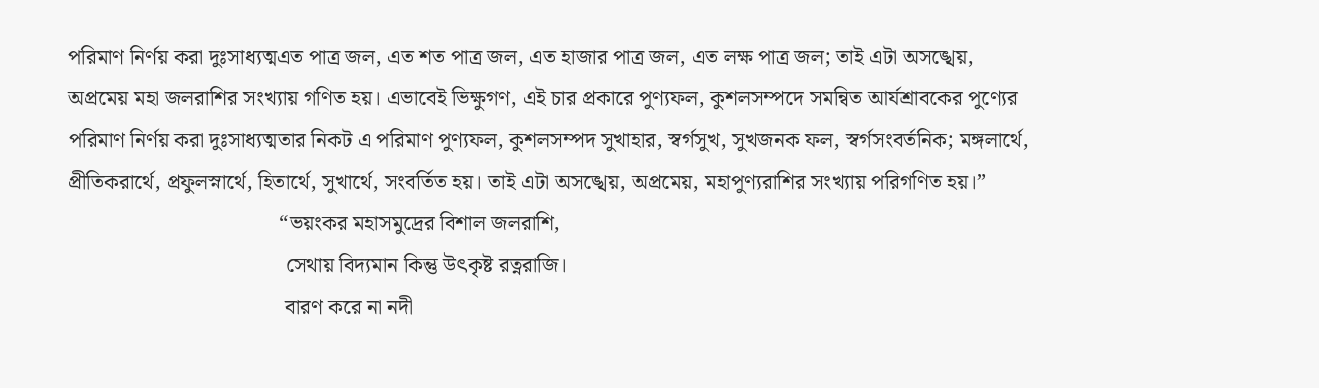পরিমাণ নির্ণয় করা দুঃসাধ্যত্মএত পাত্র জল, এত শত পাত্র জল, এত হাজার পাত্র জল, এত লক্ষ পাত্র জল; তাই এটা অসঙ্খেয়, অপ্রমেয় মহা জলরাশির সংখ্যায় গণিত হয়। এভাবেই ভিক্ষুগণ, এই চার প্রকারে পুণ্যফল, কুশলসম্পদে সমন্বিত আর্যশ্রাবকের পুণ্যের পরিমাণ নির্ণয় করা দুঃসাধ্যত্মতার নিকট এ পরিমাণ পুণ্যফল, কুশলসম্পদ সুখাহার, স্বর্গসুখ, সুখজনক ফল, স্বর্গসংবর্তনিক; মঙ্গলার্থে, প্রীতিকরার্থে, প্রফুলস্নার্থে, হিতার্থে, সুখার্থে, সংবর্তিত হয়। তাই এটা অসঙ্খেয়, অপ্রমেয়, মহাপুণ্যরাশির সংখ্যায় পরিগণিত হয়।”
                                       “ভয়ংকর মহাসমুদ্রের বিশাল জলরাশি,
                                        সেথায় বিদ্যমান কিন্তু উৎকৃষ্ট রত্নরাজি।
                                        বারণ করে না নদী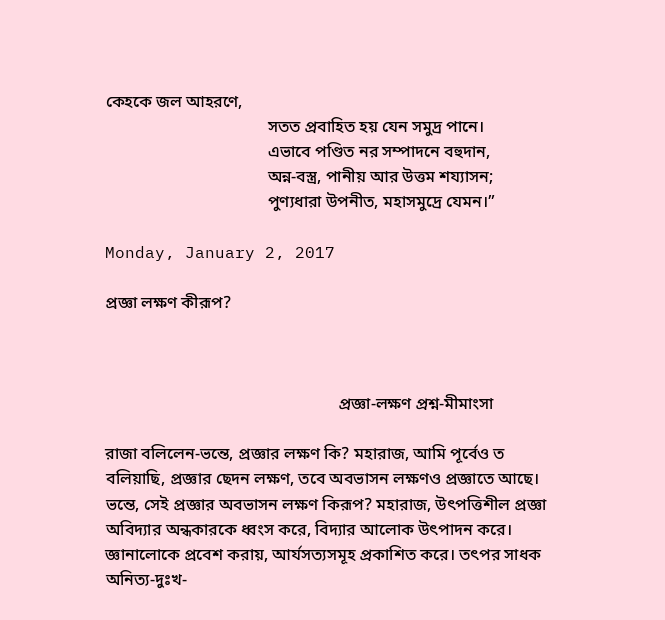কেহকে জল আহরণে,
                                       সতত প্রবাহিত হয় যেন সমুদ্র পানে।
                                       এভাবে পণ্ডিত নর সম্পাদনে বহুদান,
                                       অন্ন-বস্ত্র, পানীয় আর উত্তম শয্যাসন;
                                       পুণ্যধারা উপনীত, মহাসমুদ্রে যেমন।”

Monday, January 2, 2017

প্রজ্ঞা লক্ষণ কীরূপ?



                                                        প্রজ্ঞা-লক্ষণ প্রশ্ন-মীমাংসা

রাজা বলিলেন-ভন্তে, প্রজ্ঞার লক্ষণ কি? মহারাজ, আমি পূর্বেও ত বলিয়াছি, প্রজ্ঞার ছেদন লক্ষণ, তবে অবভাসন লক্ষণও প্রজ্ঞাতে আছে।
ভন্তে, সেই প্রজ্ঞার অবভাসন লক্ষণ কিরূপ? মহারাজ, উৎপত্তিশীল প্রজ্ঞা অবিদ্যার অন্ধকারকে ধ্বংস করে, বিদ্যার আলোক উৎপাদন করে। জ্ঞানালোকে প্রবেশ করায়, আর্যসত্যসমূহ প্রকাশিত করে। তৎপর সাধক অনিত্য-দুঃখ-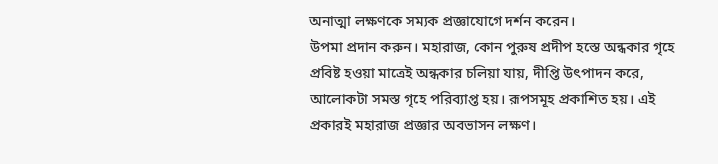অনাত্মা লক্ষণকে সম্যক প্রজ্ঞাযোগে দর্শন করেন।
উপমা প্রদান করুন। মহারাজ, কোন পুরুষ প্রদীপ হস্তে অন্ধকার গৃহে প্রবিষ্ট হওয়া মাত্রেই অন্ধকার চলিয়া যায়, দীপ্তি উৎপাদন করে, আলোকটা সমস্ত গৃহে পরিব্যাপ্ত হয়। রূপসমূহ প্রকাশিত হয়। এই প্রকারই মহারাজ প্রজ্ঞার অবভাসন লক্ষণ।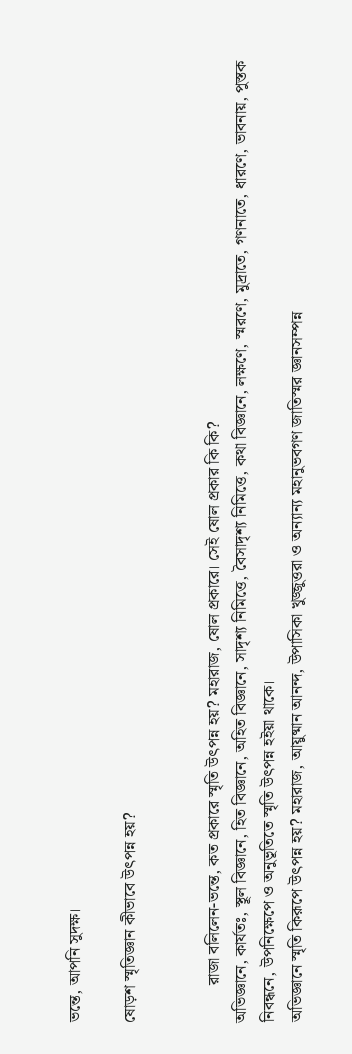ভন্তে, আপনি সুদক্ষ।

ষোড়শ স্মৃতিজ্ঞান কীভাবে উৎপন্ন হয়?


         রাজা বলিলেন-ভন্তে, কত প্রকারে স্মৃতি উৎপন্ন হয়? মহারাজ, ষোল প্রকারে। সেই ষোল প্রকার কি কি?
অভিজ্ঞানে, কার্যতঃ, স্থূল বিজ্ঞানে, হিত বিজ্ঞানে, অহিত বিজ্ঞানে, সাদৃশ্য নিমিত্তে, বৈসাদৃশ্য নিমিত্তে, কথা বিজ্ঞানে, লক্ষণে, স্মরণে, মুদ্রাতে, গণনাতে, ধারণে, ভাবনায়, পুস্তক নিবন্ধনে, উপনিক্ষেপে ও অনুভূতিতে স্মৃতি উৎপন্ন হইয়া থাকে।
অভিজ্ঞানে স্মৃতি কিরূপে উৎপন্ন হয়? মহারাজ, আয়ুষ্মান আনন্দ, উপাসিকা খুজ্জুত্তরা ও অন্যান্য মহানুভবগণ জাতিস্মর জ্ঞানসম্পন্ন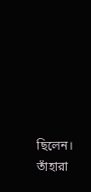ছিলেন। তাঁহারা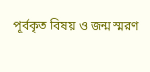পূর্বকৃত বিষয় ও জন্ম স্মরণ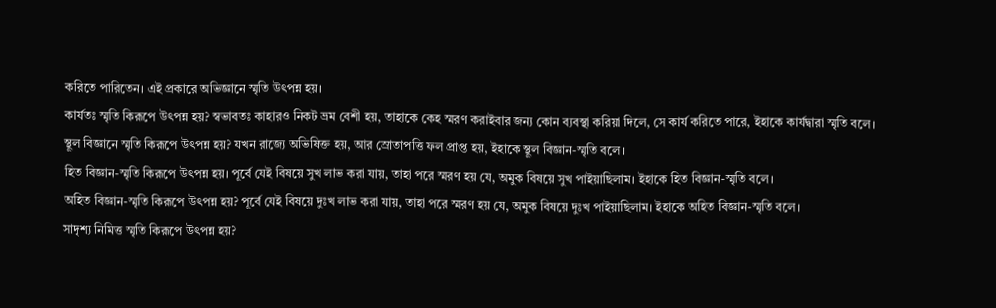করিতে পারিতেন। এই প্রকারে অভিজ্ঞানে স্মৃতি উৎপন্ন হয়।
কার্যতঃ স্মৃতি কিরূপে উৎপন্ন হয়? স্বভাবতঃ কাহারও নিকট ভ্রম বেশী হয়, তাহাকে কেহ স্মরণ করাইবার জন্য কোন ব্যবস্থা করিয়া দিলে, সে কার্য করিতে পারে, ইহাকে কার্যদ্বারা স্মৃতি বলে।
স্থূল বিজ্ঞানে স্মৃতি কিরূপে উৎপন্ন হয়? যখন রাজ্যে অভিষিক্ত হয়, আর স্রোতাপত্তি ফল প্রাপ্ত হয়, ইহাকে স্থূল বিজ্ঞান-স্মৃতি বলে।
হিত বিজ্ঞান-স্মৃতি কিরূপে উৎপন্ন হয়। পূর্বে যেই বিষয়ে সুখ লাভ করা যায়, তাহা পরে স্মরণ হয় যে, অমুক বিষয়ে সুখ পাইয়াছিলাম। ইহাকে হিত বিজ্ঞান-স্মৃতি বলে।
অহিত বিজ্ঞান-স্মৃতি কিরূপে উৎপন্ন হয়? পূর্বে যেই বিষয়ে দুঃখ লাভ করা যায়, তাহা পরে স্মরণ হয় যে, অমুক বিষয়ে দুঃখ পাইয়াছিলাম। ইহাকে অহিত বিজ্ঞান-স্মৃতি বলে।
সাদৃশ্য নিমিত্ত স্মৃতি কিরূপে উৎপন্ন হয়?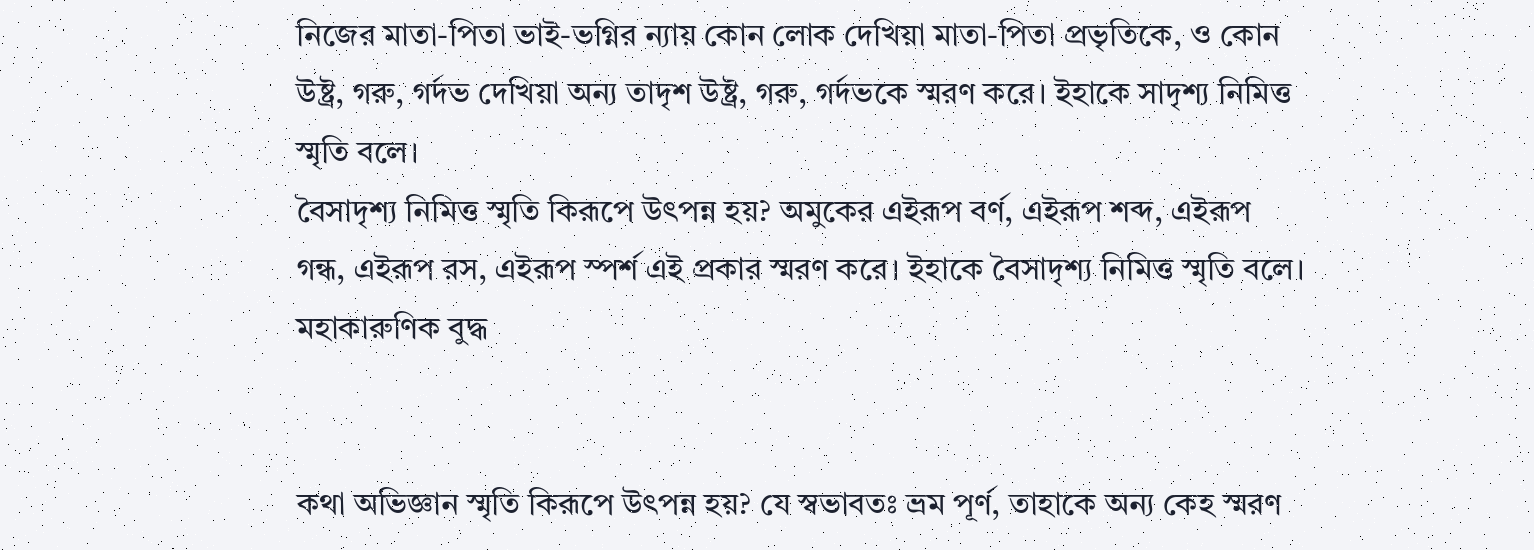নিজের মাতা-পিতা ভাই-ভগ্নির ন্যায় কোন লোক দেখিয়া মাতা-পিতা প্রভৃতিকে, ও কোন উষ্ট্র, গরু, গর্দভ দেখিয়া অন্য তাদৃশ উষ্ট্র, গরু, গর্দভকে স্মরণ করে। ইহাকে সাদৃশ্য নিমিত্ত স্মৃতি বলে।
বৈসাদৃশ্য নিমিত্ত স্মৃতি কিরূপে উৎপন্ন হয়? অমুকের এইরূপ বর্ণ, এইরূপ শব্দ, এইরূপ গন্ধ, এইরূপ রস, এইরূপ স্পর্শ এই প্রকার স্মরণ করে। ইহাকে বৈসাদৃশ্য নিমিত্ত স্মৃতি বলে।
মহাকারুণিক বুদ্ধ


কথা অভিজ্ঞান স্মৃতি কিরূপে উৎপন্ন হয়? যে স্বভাবতঃ ভ্রম পূর্ণ, তাহাকে অন্য কেহ স্মরণ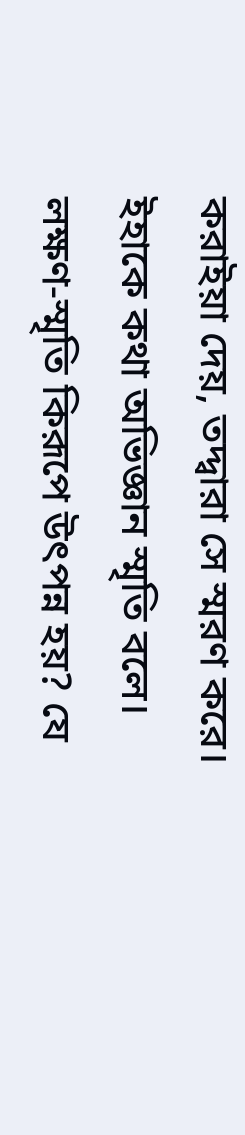করাইয়া দেয়, তদ্দ্বারা সে স্মরণ করে। ইহাকে কথা অভিজ্ঞান স্মৃতি বলে।
লক্ষণ-স্মৃতি কিরূপে উৎপন্ন হয়? যে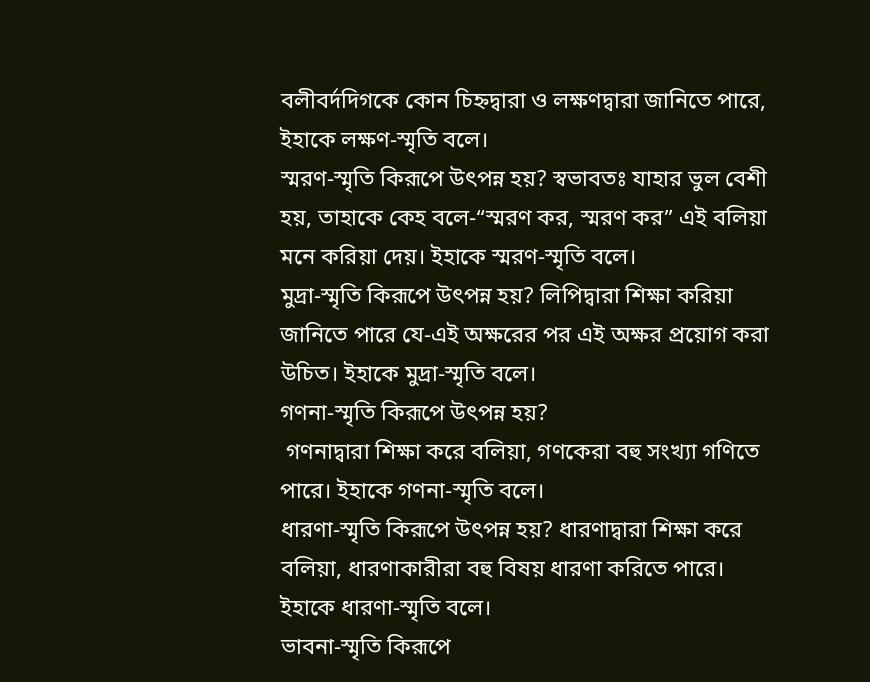বলীবর্দদিগকে কোন চিহ্নদ্বারা ও লক্ষণদ্বারা জানিতে পারে, ইহাকে লক্ষণ-স্মৃতি বলে।
স্মরণ-স্মৃতি কিরূপে উৎপন্ন হয়? স্বভাবতঃ যাহার ভুল বেশী হয়, তাহাকে কেহ বলে-“স্মরণ কর, স্মরণ কর” এই বলিয়া মনে করিয়া দেয়। ইহাকে স্মরণ-স্মৃতি বলে।
মুদ্রা-স্মৃতি কিরূপে উৎপন্ন হয়? লিপিদ্বারা শিক্ষা করিয়া জানিতে পারে যে-এই অক্ষরের পর এই অক্ষর প্রয়োগ করা উচিত। ইহাকে মুদ্রা-স্মৃতি বলে।
গণনা-স্মৃতি কিরূপে উৎপন্ন হয়?
 গণনাদ্বারা শিক্ষা করে বলিয়া, গণকেরা বহু সংখ্যা গণিতে পারে। ইহাকে গণনা-স্মৃতি বলে।
ধারণা-স্মৃতি কিরূপে উৎপন্ন হয়? ধারণাদ্বারা শিক্ষা করে বলিয়া, ধারণাকারীরা বহু বিষয় ধারণা করিতে পারে। ইহাকে ধারণা-স্মৃতি বলে।
ভাবনা-স্মৃতি কিরূপে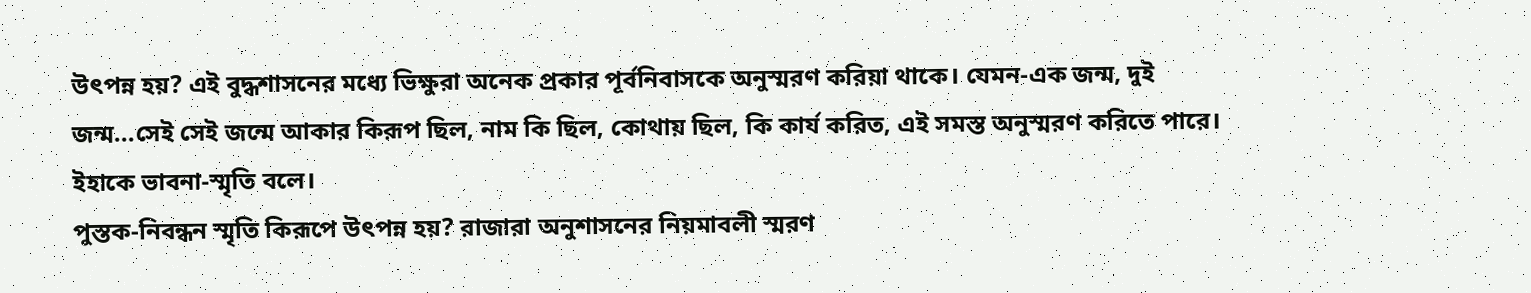উৎপন্ন হয়? এই বুদ্ধশাসনের মধ্যে ভিক্ষুরা অনেক প্রকার পূর্বনিবাসকে অনুস্মরণ করিয়া থাকে। যেমন-এক জন্ম, দুই জন্ম...সেই সেই জন্মে আকার কিরূপ ছিল, নাম কি ছিল, কোথায় ছিল, কি কার্য করিত, এই সমস্ত অনুস্মরণ করিতে পারে। ইহাকে ভাবনা-স্মৃতি বলে।
পুস্তক-নিবন্ধন স্মৃতি কিরূপে উৎপন্ন হয়? রাজারা অনুশাসনের নিয়মাবলী স্মরণ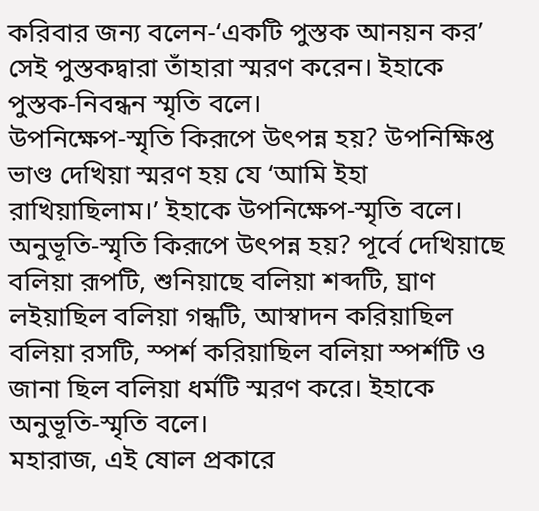করিবার জন্য বলেন-‘একটি পুস্তক আনয়ন কর’ সেই পুস্তকদ্বারা তাঁহারা স্মরণ করেন। ইহাকে পুস্তক-নিবন্ধন স্মৃতি বলে।
উপনিক্ষেপ-স্মৃতি কিরূপে উৎপন্ন হয়? উপনিক্ষিপ্ত ভাণ্ড দেখিয়া স্মরণ হয় যে ‘আমি ইহা রাখিয়াছিলাম।’ ইহাকে উপনিক্ষেপ-স্মৃতি বলে।
অনুভূতি-স্মৃতি কিরূপে উৎপন্ন হয়? পূর্বে দেখিয়াছে বলিয়া রূপটি, শুনিয়াছে বলিয়া শব্দটি, ঘ্রাণ লইয়াছিল বলিয়া গন্ধটি, আস্বাদন করিয়াছিল বলিয়া রসটি, স্পর্শ করিয়াছিল বলিয়া স্পর্শটি ও জানা ছিল বলিয়া ধর্মটি স্মরণ করে। ইহাকে অনুভূতি-স্মৃতি বলে।
মহারাজ, এই ষোল প্রকারে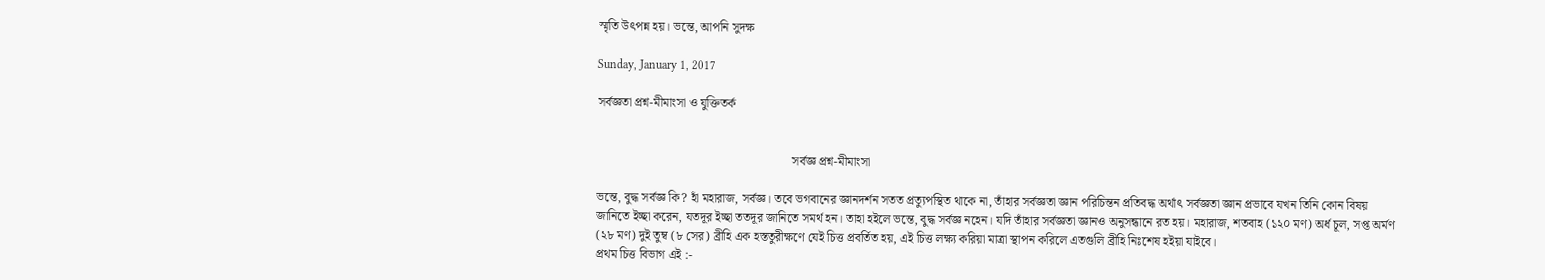স্মৃতি উৎপন্ন হয়। ভন্তে, আপনি সুদক্ষ

Sunday, January 1, 2017

সর্বজ্ঞতা প্রশ্ন-মীমাংসা ও যুক্তিতর্ক


                                                               সর্বজ্ঞ প্রশ্ন-মীমাংসা

ভন্তে, বুদ্ধ সর্বজ্ঞ কি? হাঁ মহারাজ, সর্বজ্ঞ। তবে ভগবানের জ্ঞানদর্শন সতত প্রত্যুপস্থিত থাকে না, তাঁহার সর্বজ্ঞতা জ্ঞান পরিচিন্তন প্রতিবদ্ধ অর্থাৎ সর্বজ্ঞতা জ্ঞান প্রভাবে যখন তিনি কোন বিষয় জানিতে ইচ্ছা করেন, যতদূর ইচ্ছা ততদূর জানিতে সমর্থ হন। তাহা হইলে ভন্তে, বুদ্ধ সর্বজ্ঞ নহেন। যদি তাঁহার সর্বজ্ঞতা জ্ঞানও অনুসন্ধানে রত হয়। মহারাজ, শতবাহ (১২০ মণ) অর্ধ চূল, সপ্ত অর্মণ (২৮ মণ) দুই তুম্ব (৮ সের) ব্রীহি এক হস্ততুরীক্ষণে যেই চিত্ত প্রবর্তিত হয়, এই চিত্ত লক্ষ্য করিয়া মাত্রা স্থাপন করিলে এতগুলি ব্রীহি নিঃশেষ হইয়া যাইবে।
প্রথম চিত্ত বিভাগ এই :-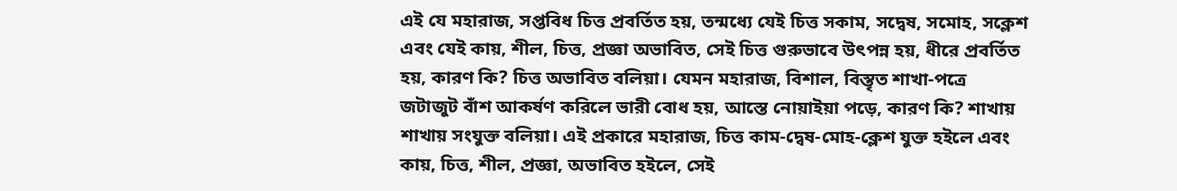এই যে মহারাজ, সপ্তবিধ চিত্ত প্রবর্তিত হয়, তন্মধ্যে যেই চিত্ত সকাম, সদ্বেষ, সমোহ, সক্লেশ এবং যেই কায়, শীল, চিত্ত, প্রজ্ঞা অভাবিত, সেই চিত্ত গুরুভাবে উৎপন্ন হয়, ধীরে প্রবর্তিত হয়, কারণ কি? চিত্ত অভাবিত বলিয়া। যেমন মহারাজ, বিশাল, বিস্তৃত শাখা-পত্রে জটাজুট বাঁশ আকর্ষণ করিলে ভারী বোধ হয়, আস্তে নোয়াইয়া পড়ে, কারণ কি? শাখায় শাখায় সংযুক্ত বলিয়া। এই প্রকারে মহারাজ, চিত্ত কাম-দ্বেষ-মোহ-ক্লেশ যুক্ত হইলে এবং কায়, চিত্ত, শীল, প্রজ্ঞা, অভাবিত হইলে, সেই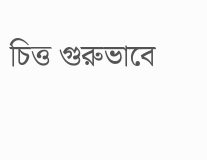চিত্ত গুরুভাবে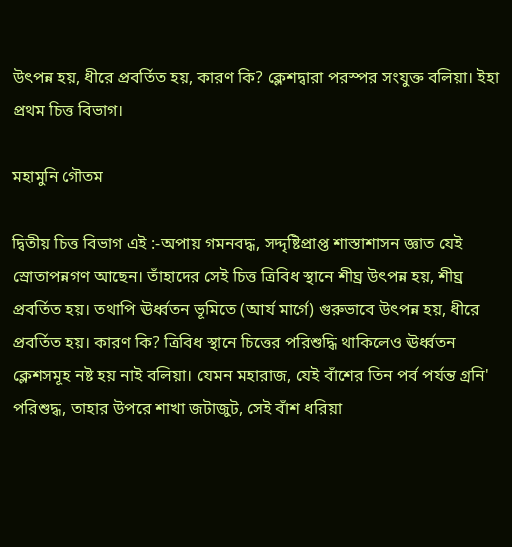উৎপন্ন হয়, ধীরে প্রবর্তিত হয়, কারণ কি? ক্লেশদ্বারা পরস্পর সংযুক্ত বলিয়া। ইহা প্রথম চিত্ত বিভাগ।

মহামুনি গৌতম

দ্বিতীয় চিত্ত বিভাগ এই :-অপায় গমনবদ্ধ, সদ্দৃষ্টিপ্রাপ্ত শাস্তাশাসন জ্ঞাত যেই স্রোতাপন্নগণ আছেন। তাঁহাদের সেই চিত্ত ত্রিবিধ স্থানে শীঘ্র উৎপন্ন হয়, শীঘ্র প্রবর্তিত হয়। তথাপি ঊর্ধ্বতন ভূমিতে (আর্য মার্গে) গুরুভাবে উৎপন্ন হয়, ধীরে প্রবর্তিত হয়। কারণ কি? ত্রিবিধ স্থানে চিত্তের পরিশুদ্ধি থাকিলেও ঊর্ধ্বতন ক্লেশসমূহ নষ্ট হয় নাই বলিয়া। যেমন মহারাজ, যেই বাঁশের তিন পর্ব পর্যন্ত গ্রনি' পরিশুদ্ধ, তাহার উপরে শাখা জটাজুট, সেই বাঁশ ধরিয়া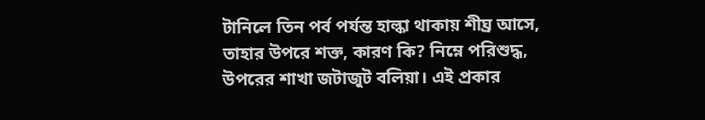টানিলে তিন পর্ব পর্যন্ত হাল্কা থাকায় শীঘ্র আসে, তাহার উপরে শক্ত, কারণ কি? নিম্নে পরিশুদ্ধ, উপরের শাখা জটাজুট বলিয়া। এই প্রকার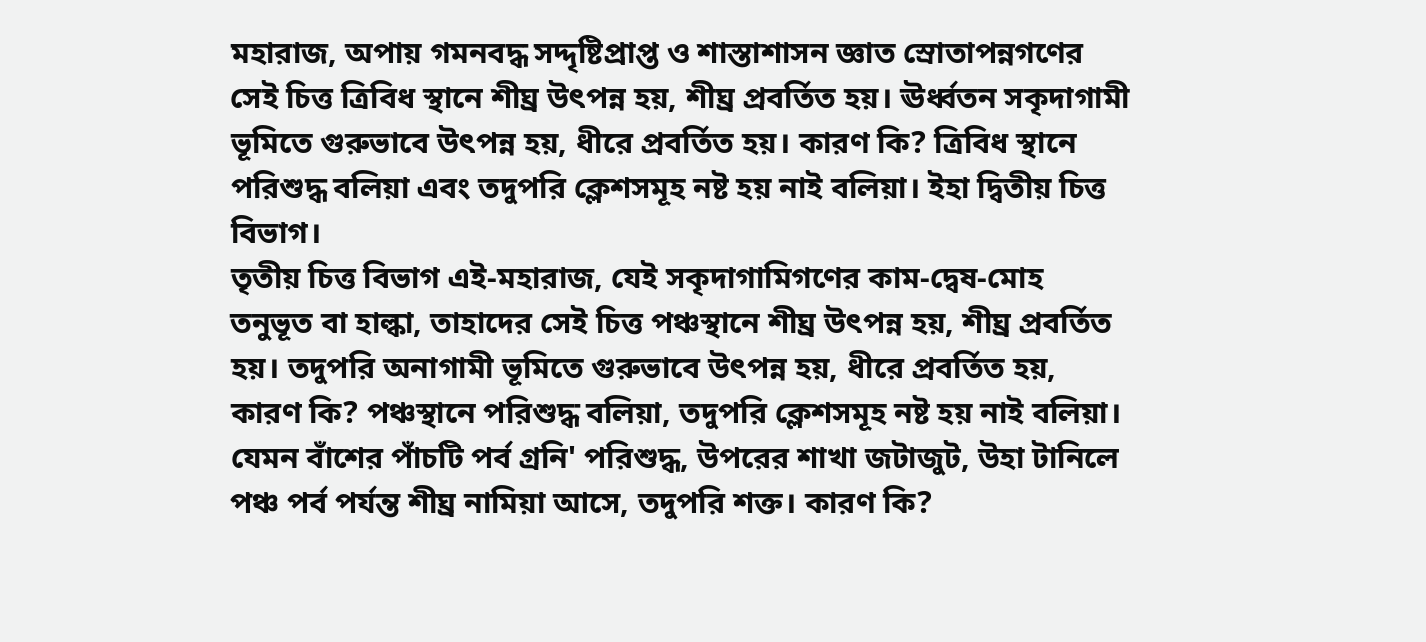মহারাজ, অপায় গমনবদ্ধ সদ্দৃষ্টিপ্রাপ্ত ও শাস্তাশাসন জ্ঞাত স্রোতাপন্নগণের সেই চিত্ত ত্রিবিধ স্থানে শীঘ্র উৎপন্ন হয়, শীঘ্র প্রবর্তিত হয়। ঊর্ধ্বতন সকৃদাগামী ভূমিতে গুরুভাবে উৎপন্ন হয়, ধীরে প্রবর্তিত হয়। কারণ কি? ত্রিবিধ স্থানে পরিশুদ্ধ বলিয়া এবং তদুপরি ক্লেশসমূহ নষ্ট হয় নাই বলিয়া। ইহা দ্বিতীয় চিত্ত বিভাগ।
তৃতীয় চিত্ত বিভাগ এই-মহারাজ, যেই সকৃদাগামিগণের কাম-দ্বেষ-মোহ তনুভূত বা হাল্কা, তাহাদের সেই চিত্ত পঞ্চস্থানে শীঘ্র উৎপন্ন হয়, শীঘ্র প্রবর্তিত হয়। তদুপরি অনাগামী ভূমিতে গুরুভাবে উৎপন্ন হয়, ধীরে প্রবর্তিত হয়, কারণ কি? পঞ্চস্থানে পরিশুদ্ধ বলিয়া, তদুপরি ক্লেশসমূহ নষ্ট হয় নাই বলিয়া। যেমন বাঁশের পাঁচটি পর্ব গ্রনি' পরিশুদ্ধ, উপরের শাখা জটাজুট, উহা টানিলে পঞ্চ পর্ব পর্যন্ত শীঘ্র নামিয়া আসে, তদুপরি শক্ত। কারণ কি?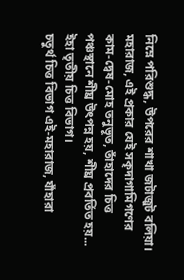নিম্নে পরিশুদ্ধ, উপরের শাখা জটাজুট বলিয়া। মহারাজ, এই প্রকার যেই সকৃদাগামিগণের কাম-দ্বেষ-মোহ তনুভূত, তাঁহাদের চিত্ত পঞ্চস্থানে শীঘ্র উৎপন্ন হয়, শীঘ্র প্রবর্তিত হয়... ইহা তৃতীয় চিত্ত বিভাগ।
চতুর্থ চিত্ত বিভাগ এই-মহারাজ, যাঁহারা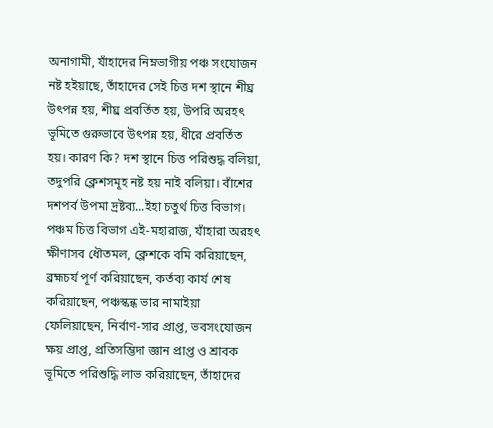অনাগামী, যাঁহাদের নিম্নভাগীয় পঞ্চ সংযোজন নষ্ট হইয়াছে, তাঁহাদের সেই চিত্ত দশ স্থানে শীঘ্র উৎপন্ন হয়, শীঘ্র প্রবর্তিত হয়, উপরি অরহৎ ভূমিতে গুরুভাবে উৎপন্ন হয়, ধীরে প্রবর্তিত হয়। কারণ কি? দশ স্থানে চিত্ত পরিশুদ্ধ বলিয়া, তদুপরি ক্লেশসমূহ নষ্ট হয় নাই বলিয়া। বাঁশের দশপর্ব উপমা দ্রষ্টব্য...ইহা চতুর্থ চিত্ত বিভাগ।
পঞ্চম চিত্ত বিভাগ এই-মহারাজ, যাঁহারা অরহৎ ক্ষীণাসব ধৌতমল, ক্লেশকে বমি করিয়াছেন, ব্রহ্মচর্য পূর্ণ করিয়াছেন, কর্তব্য কার্য শেষ করিয়াছেন, পঞ্চস্কন্ধ ভার নামাইয়া ফেলিয়াছেন, নির্বাণ-সার প্রাপ্ত, ভবসংযোজন ক্ষয় প্রাপ্ত, প্রতিসম্ভিদা জ্ঞান প্রাপ্ত ও শ্রাবক ভূমিতে পরিশুদ্ধি লাভ করিয়াছেন, তাঁহাদের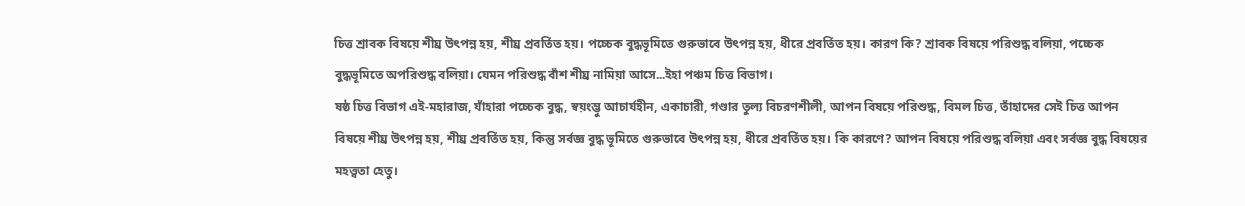চিত্ত শ্রাবক বিষয়ে শীঘ্র উৎপন্ন হয়, শীঘ্র প্রবর্তিত হয়। পচ্চেক বুদ্ধভূমিতে গুরুভাবে উৎপন্ন হয়, ধীরে প্রবর্তিত হয়। কারণ কি? শ্রাবক বিষয়ে পরিশুদ্ধ বলিয়া, পচ্চেক বুদ্ধভূমিতে অপরিশুদ্ধ বলিয়া। যেমন পরিশুদ্ধ বাঁশ শীঘ্র নামিয়া আসে...ইহা পঞ্চম চিত্ত বিভাগ।
ষষ্ঠ চিত্ত বিভাগ এই-মহারাজ, যাঁহারা পচ্চেক বুদ্ধ, স্বয়ংম্ভু আচার্যহীন, একাচারী, গণ্ডার তুল্য বিচরণশীলী, আপন বিষয়ে পরিশুদ্ধ, বিমল চিত্ত, তাঁহাদের সেই চিত্ত আপন বিষয়ে শীঘ্র উৎপন্ন হয়, শীঘ্র প্রবর্তিত হয়, কিন্তু সর্বজ্ঞ বুদ্ধ ভূমিতে গুরুভাবে উৎপন্ন হয়, ধীরে প্রবর্তিত হয়। কি কারণে? আপন বিষয়ে পরিশুদ্ধ বলিয়া এবং সর্বজ্ঞ বুদ্ধ বিষয়ের মহত্ত্বতা হেতু।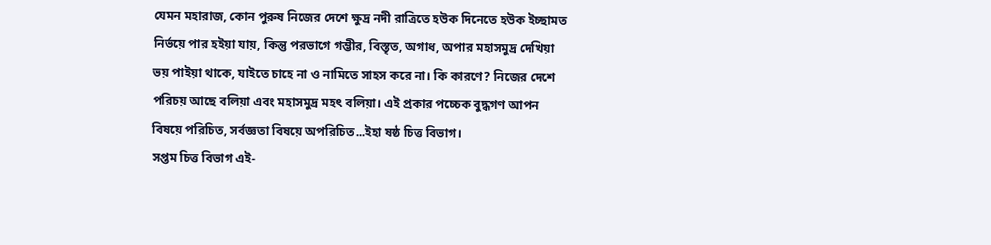যেমন মহারাজ, কোন পুরুষ নিজের দেশে ক্ষুদ্র নদী রাত্রিতে হউক দিনেতে হউক ইচ্ছামত নির্ভয়ে পার হইয়া যায়, কিন্তু পরভাগে গম্ভীর, বিস্তৃত, অগাধ, অপার মহাসমুদ্র দেখিয়া ভয় পাইয়া থাকে, যাইতে চাহে না ও নামিতে সাহস করে না। কি কারণে? নিজের দেশে পরিচয় আছে বলিয়া এবং মহাসমুদ্র মহৎ বলিয়া। এই প্রকার পচ্চেক বুদ্ধগণ আপন বিষয়ে পরিচিত, সর্বজ্ঞতা বিষয়ে অপরিচিত...ইহা ষষ্ঠ চিত্ত বিভাগ।
সপ্তম চিত্ত বিভাগ এই-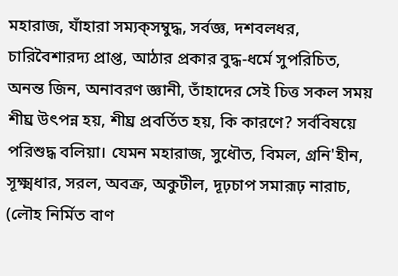মহারাজ, যাঁহারা সম্যক্‌সম্বুদ্ধ, সর্বজ্ঞ, দশবলধর, চারিবৈশারদ্য প্রাপ্ত, আঠার প্রকার বুদ্ধ-ধর্মে সুপরিচিত, অনন্ত জিন, অনাবরণ জ্ঞানী, তাঁহাদের সেই চিত্ত সকল সময় শীঘ্র উৎপন্ন হয়, শীঘ্র প্রবর্তিত হয়, কি কারণে? সর্ববিষয়ে পরিশুদ্ধ বলিয়া। যেমন মহারাজ, সুধৌত, বিমল, গ্রনি'হীন, সূক্ষ্মধার, সরল, অবক্র, অকুটীল, দূঢ়চাপ সমারূঢ় নারাচ, (লৌহ নির্মিত বাণ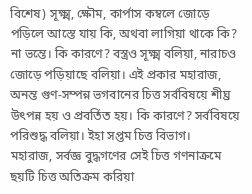বিশেষ) সূক্ষ্ম, ক্ষৌম, কার্পাস কম্বলে জোড়ে পড়িলে আস্তে যায় কি, অথবা লাগিয়া থাকে কি? না ভন্তে। কি কারণে? বস্ত্রও সূক্ষ্ম বলিয়া, নারাচও জোড়ে পড়িয়াছে বলিয়া। এই প্রকার মহারাজ, অনন্ত গুণ-সম্পন্ন ভগবানের চিত্ত সর্ববিষয়ে শীঘ্র উৎপন্ন হয় ও প্রবর্তিত হয়। কি কারণে? সর্ববিষয়ে পরিশুদ্ধ বলিয়া। ইহা সপ্তম চিত্ত বিভাগ।
মহারাজ, সর্বজ্ঞ বুদ্ধগণের সেই চিত্ত গণনাক্রমে ছয়টি চিত্ত অতিক্রম করিয়া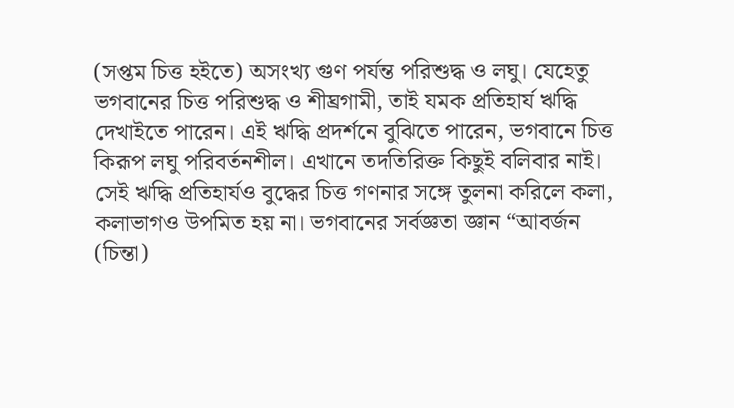(সপ্তম চিত্ত হইতে) অসংখ্য গুণ পর্যন্ত পরিশুদ্ধ ও লঘু। যেহেতু ভগবানের চিত্ত পরিশুদ্ধ ও শীঘ্রগামী, তাই যমক প্রতিহার্য ঋদ্ধি দেখাইতে পারেন। এই ঋদ্ধি প্রদর্শনে বুঝিতে পারেন, ভগবানে চিত্ত কিরূপ লঘু পরিবর্তনশীল। এখানে তদতিরিক্ত কিছুই বলিবার নাই। সেই ঋদ্ধি প্রতিহার্যও বুদ্ধের চিত্ত গণনার সঙ্গে তুলনা করিলে কলা, কলাভাগও উপমিত হয় না। ভগবানের সর্বজ্ঞতা জ্ঞান “আবর্জন (চিন্তা)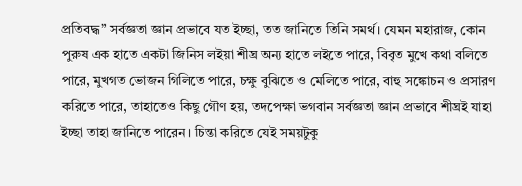প্রতিবদ্ধ” সর্বজ্ঞতা জ্ঞান প্রভাবে যত ইচ্ছা, তত জানিতে তিনি সমর্থ। যেমন মহারাজ, কোন পুরুষ এক হাতে একটা জিনিস লইয়া শীঘ্র অন্য হাতে লইতে পারে, বিবৃত মুখে কথা বলিতে পারে, মুখগত ভোজন গিলিতে পারে, চক্ষু বুঝিতে ও মেলিতে পারে, বাহু সঙ্কোচন ও প্রসারণ করিতে পারে, তাহাতেও কিছু গৌণ হয়, তদপেক্ষা ভগবান সর্বজ্ঞতা জ্ঞান প্রভাবে শীঘ্রই যাহা ইচ্ছা তাহা জানিতে পারেন। চিন্তা করিতে যেই সময়টুকু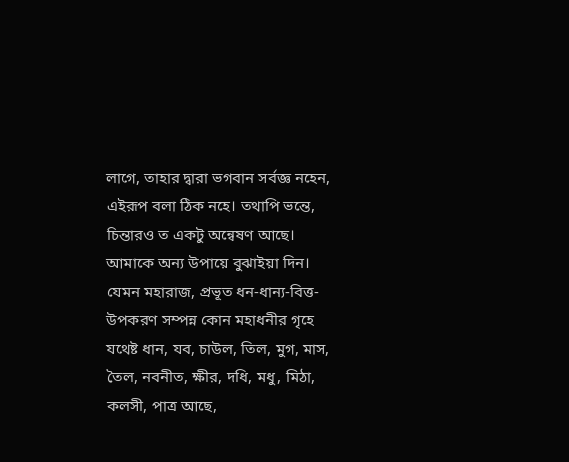লাগে, তাহার দ্বারা ভগবান সর্বজ্ঞ নহেন, এইরূপ বলা ঠিক নহে। তথাপি ভন্তে, চিন্তারও ত একটু অন্বেষণ আছে। আমাকে অন্য উপায়ে বুঝাইয়া দিন।
যেমন মহারাজ, প্রভূত ধন-ধান্য-বিত্ত-উপকরণ সম্পন্ন কোন মহাধনীর গৃহে যথেষ্ট ধান, যব, চাউল, তিল, মুগ, মাস, তৈল, নবনীত, ক্ষীর, দধি, মধু, মিঠা, কলসী, পাত্র আছে,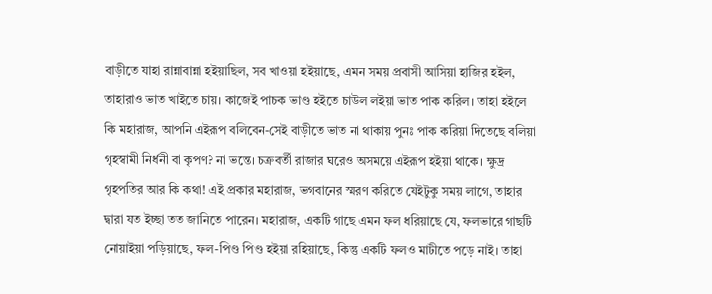বাড়ীতে যাহা রান্নাবান্না হইয়াছিল, সব খাওয়া হইয়াছে, এমন সময় প্রবাসী আসিয়া হাজির হইল, তাহারাও ভাত খাইতে চায়। কাজেই পাচক ভাণ্ড হইতে চাউল লইয়া ভাত পাক করিল। তাহা হইলে কি মহারাজ, আপনি এইরূপ বলিবেন-সেই বাড়ীতে ভাত না থাকায় পুনঃ পাক করিয়া দিতেছে বলিয়া গৃহস্বামী নির্ধনী বা কৃপণ? না ভন্তে। চক্রবর্তী রাজার ঘরেও অসময়ে এইরূপ হইয়া থাকে। ক্ষুদ্র গৃহপতির আর কি কথা! এই প্রকার মহারাজ, ভগবানের স্মরণ করিতে যেইটুকু সময় লাগে, তাহার দ্বারা যত ইচ্ছা তত জানিতে পারেন। মহারাজ, একটি গাছে এমন ফল ধরিয়াছে যে, ফলভারে গাছটি নোয়াইয়া পড়িয়াছে, ফল-পিণ্ড পিণ্ড হইয়া রহিয়াছে, কিন্তু একটি ফলও মাটীতে পড়ে নাই। তাহা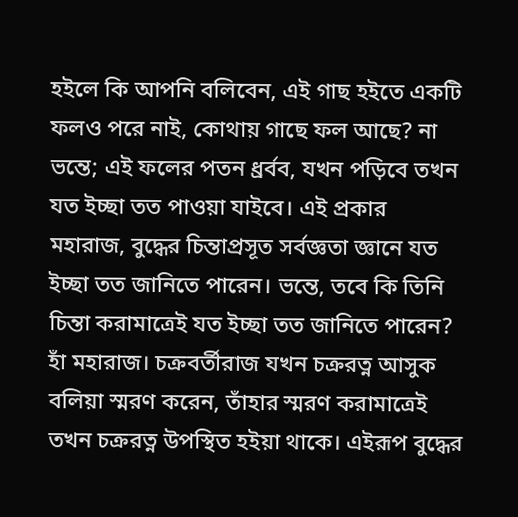হইলে কি আপনি বলিবেন, এই গাছ হইতে একটি ফলও পরে নাই, কোথায় গাছে ফল আছে? না ভন্তে; এই ফলের পতন ধ্রর্বব, যখন পড়িবে তখন যত ইচ্ছা তত পাওয়া যাইবে। এই প্রকার মহারাজ, বুদ্ধের চিন্তাপ্রসূত সর্বজ্ঞতা জ্ঞানে যত ইচ্ছা তত জানিতে পারেন। ভন্তে, তবে কি তিনি চিন্তা করামাত্রেই যত ইচ্ছা তত জানিতে পারেন? হাঁ মহারাজ। চক্রবর্তীরাজ যখন চক্ররত্ন আসুক বলিয়া স্মরণ করেন, তাঁহার স্মরণ করামাত্রেই তখন চক্ররত্ন উপস্থিত হইয়া থাকে। এইরূপ বুদ্ধের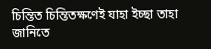চিন্তিত চিন্তিতক্ষণেই যাহা ইচ্ছা তাহা জানিতে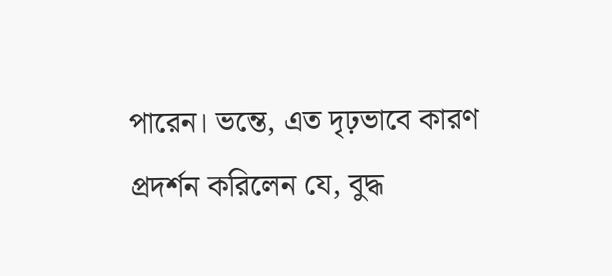পারেন। ভন্তে, এত দৃঢ়ভাবে কারণ প্রদর্শন করিলেন যে, বুদ্ধ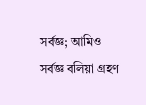সর্বজ্ঞ; আমিও সর্বজ্ঞ বলিয়া গ্রহণ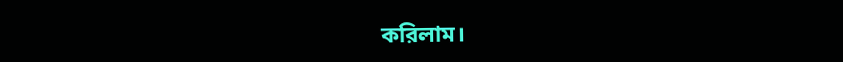করিলাম।